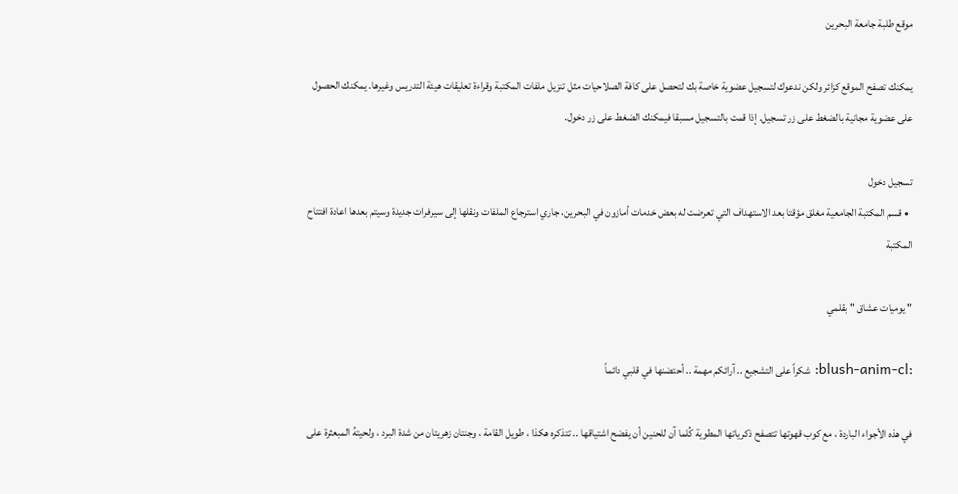موقع طلبة جامعة البحرين

يمكنك تصفح الموقع كزائر ولكن ندعوك لتسجيل عضوية خاصة بك لتحصل على كافة الصلاحيات مثل تنزيل ملفات المكتبة وقراءة تعليقات هيئة التدريس وغيرها. يمكنك الحصول على عضوية مجانية بالضغط على زر تسجيل. إذا قمت بالتسجيل مسبقا فيمكنك الضغط على زر دخول.

تسجيل دخول
  • قسم المكتبة الجامعية مغلق مؤقتا بعد الاستهداف التي تعرضت له بعض خدمات أمازون في البحرين، جاري استرجاع الملفات ونقلها إلى سيرفرات جديدة وسيتم بعدها اعادة افتتاح المكتبة

" يوميات عشاق " بقلمي

:blush-anim-cl: شكراً على التشجيع .. آرائكم مهمة .. أحتضنها في قلبي دائماً

في هذه الأجواء الباردة ، مع كوب قهوتها تتصفح ذكرياتها المطوية كُلما آن للحنين أن يفضح اشتياقها .. تتذكره هكذا ، طويل القامة ، وجنتان زهريتان من شدة البرد ، ولحيتهُ المبعثرة على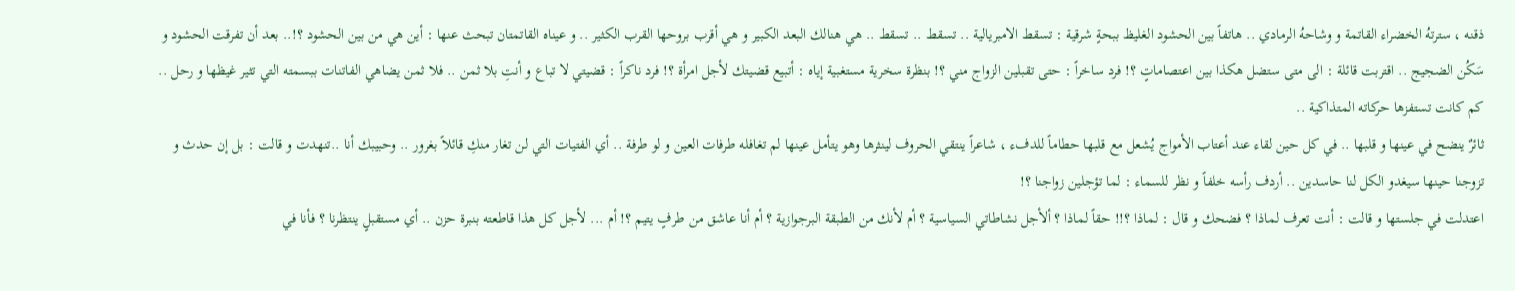ذقنه ، سترتهُ الخضراء القاتمة و وشاحهُ الرمادي .. هاتفاً بين الحشود الغليظ ببحةٍ شرقية : تسقط الامبريالية .. تسقط .. تسقط .. هي هنالك البعد الكبير و هي أقرب بروحها القرب الكثير .. و عيناه القاتمتان تبحث عنها : أين هي من بين الحشود ؟!.. بعد أن تفرقت الحشود و سَكُن الضجيج .. اقتربت قائلة : الى متى ستضل هكذا بين اعتصاماتٍ ؟! فرد ساخراً : حتى تقبلين الزواج مني ؟! بنظرة سخرية مستغبية إياه : أتبيع قضيتك لأجل امرأة ؟! فرد ناكراً : قضيتي لا تباع و أنتِ بلا ثمن .. فلا ثمن يضاهي الفاتنات ببسمته التي تثير غيظها و رحل .. كم كانت تستفزها حركاته المتذاكية ..
ثائرٌ ينضح في عينها و قلبها .. في كل حين لقاء عند أعتاب الأمواج يُشعل مع قلبها حطاماً للدفء ، شاعراً ينتقي الحروف لينثرها وهو يتأمل عينها لم تغافله طرفات العين و لو طرفة .. أي الفتيات التي لن تغار منكِ قائلاً بغرور .. وحبيبك أنا ..تنهدت و قالت : بل إن حدث و تزوجنا حينها سيغدو الكل لنا حاسدين .. أردف رأسه خلفاً و نظر للسماء : لما تؤجلين زواجنا ؟!
اعتدلت في جلستها و قالت : أنت تعرف لماذا ؟ فضحك و قال : لماذا ؟!! حقاً لماذا ؟ ألأجل نشاطاتي السياسية ؟ أم لأنك من الطبقة البرجوازية ؟ أم أنا عاشق من طرفٍ يتيم ؟! أم ... لأجل كل هذا قاطعته بنبرة حزن .. أي مستقبلٍ ينتظرنا ؟ فأنا في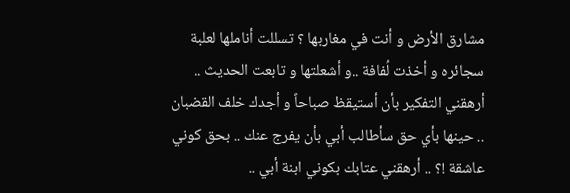مشارق الأرض و أنت في مغاربها ؟ تسللت أناملها لعلبة سجائره و أخذت لُفافة ..و أشعلتها و تابعت الحديث .. أرهقني التفكير بأن أستيقظ صباحاً و أجدك خلف القضبان .. حينها بأي حق سأطالب أبي بأن يفرج عنك .. بحق كوني عاشقة !؟ .. أرهقني عتابك بكوني ابنة أبي ..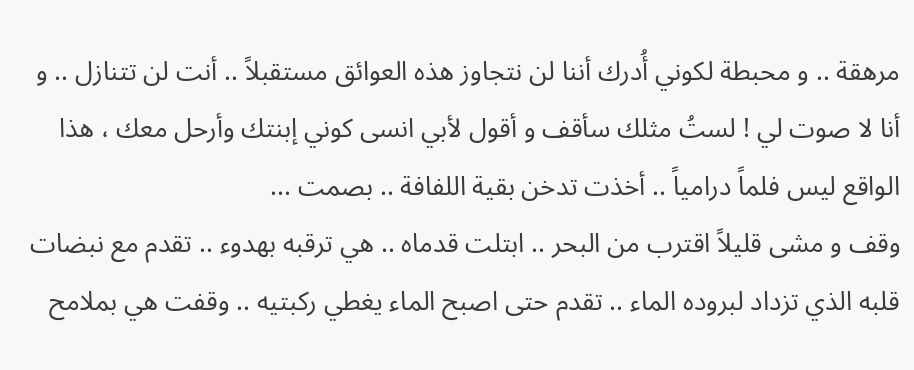مرهقة .. و محبطة لكوني أُدرك أننا لن نتجاوز هذه العوائق مستقبلاً .. أنت لن تتنازل .. و أنا لا صوت لي ! لستُ مثلك سأقف و أقول لأبي انسى كوني إبنتك وأرحل معك ، هذا الواقع ليس فلماً درامياً .. أخذت تدخن بقية اللفافة .. بصمت ...
وقف و مشى قليلاً اقترب من البحر .. ابتلت قدماه .. هي ترقبه بهدوء .. تقدم مع نبضات قلبه الذي تزداد لبروده الماء .. تقدم حتى اصبح الماء يغطي ركبتيه .. وقفت هي بملامح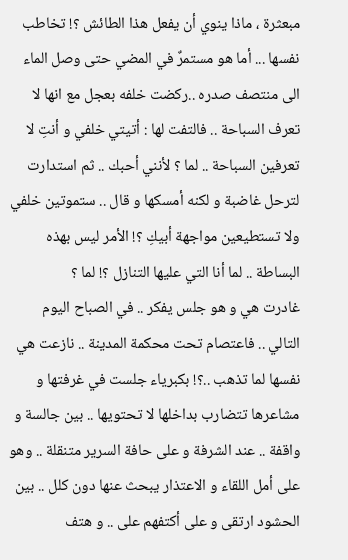مبعثرة ، ماذا ينوي أن يفعل هذا الطائش ؟! تخاطب نفسها ... أما هو مستمرٌ في المضي حتى وصل الماء الى منتصف صدره ..ركضت خلفه بعجل مع انها لا تعرف السباحة .. فالتفت لها : أتيتي خلفي و أنتِ لا تعرفين السباحة .. لما ؟ لأنني أحبك .. ثم استدارت لترحل غاضبة و لكنه أمسكها و قال .. ستموتين خلفي ولا تستطيعين مواجهة أبيكِ ؟! الأمر ليس بهذه البساطة .. لما أنا التي عليها التنازل ؟! لما ؟
غادرت هي و هو جلس يفكر .. في الصباح اليوم التالي .. فاعتصام تحت محكمة المدينة .. نازعت هي نفسها لما تذهب ..؟! بكبرياء جلست في غرفتها و مشاعرها تتضارب بداخلها لا تحتويها .. بين جالسة و واقفة .. عند الشرفة و على حافة السرير متنقلة .. وهو على أمل اللقاء و الاعتذار يبحث عنها دون كلل .. بين الحشود ارتقى و على أكتفهم على .. و هتف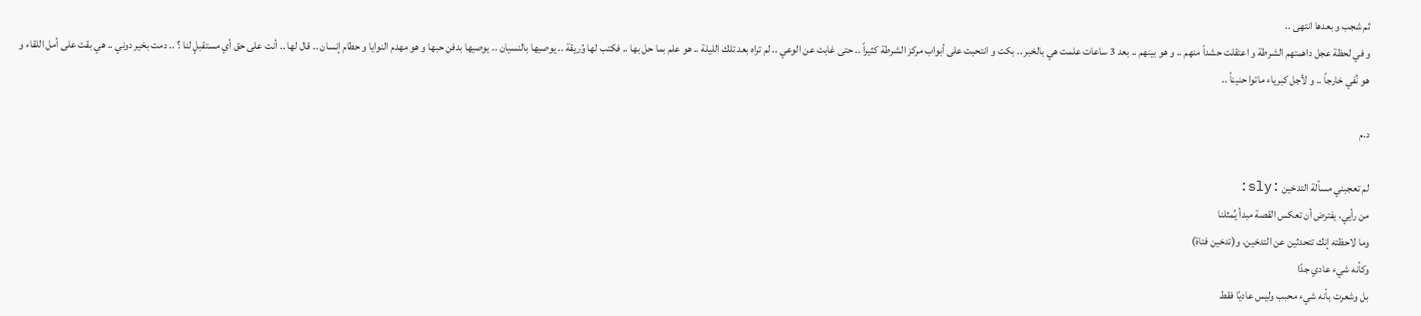ثم شجب و بعدها انتهى ..
و في لحظة عجل داهمتهم الشرطة و اعتقلت حشداً منهم .. و هو بينهم .. بعد 3 ساعات علمت هي بالخبر .. بكت و انتحبت على أبواب مركز الشرطة كثيراً .. حتى غابت عن الوعي .. لم تراه بعد تلك الليلة .. هو علم بما حل بها .. فكتب لها وُريقة .. يوصيها بالنسيان .. يوصيها بدفن حبها و هو مهدم النوايا و حطام إنسان .. قال لها .. أنت على حق أي مستقبلٍ لنا ؟ .. دمت بخير دوني .. هي بقت على أمل اللقاء و هو نُفي خارجاً .. و لأجل كبرياء ماتوا حنيناً ..

د.م

لم تعجبني مسألة التدخين :sly:
من رأيي، يفترض أن تعكس القصة مبدأ يُمثلنا
وما لاحظته إنك تتحدثين عن التدخين، و(تدخين فتاة)
وكأنه شيء عادي جدًا
بل وشعرت بأنه شيء محبب وليس عاديًا فقط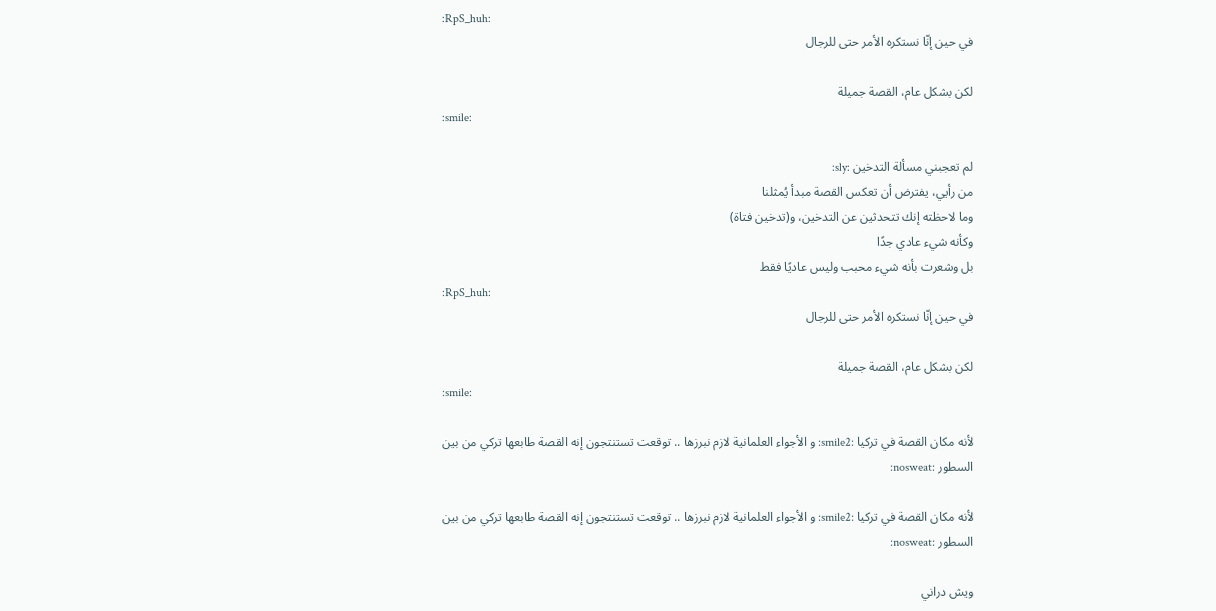:RpS_huh:
في حين إنّا نستكره الأمر حتى للرجال

لكن بشكل عام، القصة جميلة
:smile:

لم تعجبني مسألة التدخين :sly:
من رأيي، يفترض أن تعكس القصة مبدأ يُمثلنا
وما لاحظته إنك تتحدثين عن التدخين، و(تدخين فتاة)
وكأنه شيء عادي جدًا
بل وشعرت بأنه شيء محبب وليس عاديًا فقط
:RpS_huh:
في حين إنّا نستكره الأمر حتى للرجال

لكن بشكل عام، القصة جميلة
:smile:

لأنه مكان القصة في تركيا :smile2: و الأجواء العلمانية لازم نبرزها .. توقعت تستنتجون إنه القصة طابعها تركي من بين السطور :nosweat:

لأنه مكان القصة في تركيا :smile2: و الأجواء العلمانية لازم نبرزها .. توقعت تستنتجون إنه القصة طابعها تركي من بين السطور :nosweat:

ويش دراني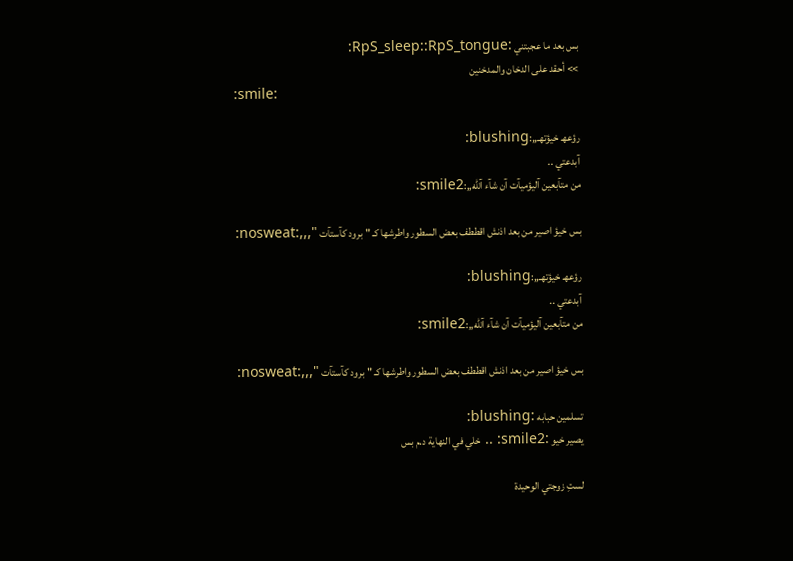بس بعد ما عجبتني :RpS_sleep::RpS_tongue:
>> أحقد على الدخان والمدخنين
:smile:

رؤعهـ خيؤتهـ,,:blushing:
آبدعتي ..
من متآبعين آليؤميآت آن شآء آلله,,:smile2:

بس خيؤ اصير من بعد اذنش اقططف بعض السطور واطرشها كـ "برود كآستآت ",,,:nosweat:

رؤعهـ خيؤتهـ,,:blushing:
آبدعتي ..
من متآبعين آليؤميآت آن شآء آلله,,:smile2:

بس خيؤ اصير من بعد اذنش اقططف بعض السطور واطرشها كـ "برود كآستآت ",,,:nosweat:

تسلمين حبابه :blushing:
يصير خيو :smile2: .. خلي في النهاية د.م بس

لستِ زوجتي الوحيدة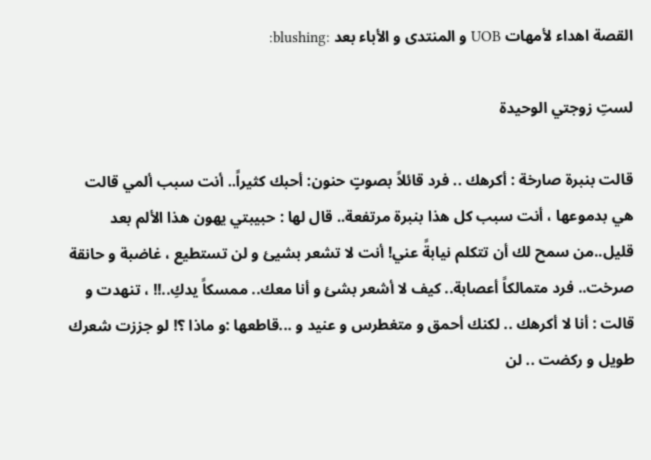القصة اهداء لأمهات UOB و المنتدى و الأباء بعد :blushing:

لستِ زوجتي الوحيدة

قالت بنبرة صارخة : أكرهك .. فرد قائلاً بصوتٍ حنون: أحبك كثيراً.. أنت سبب ألمي قالت هي بدموعها ، أنت سبب كل هذا بنبرة مرتفعة.. قال لها : حبيبتي يهون هذا الألم بعد قليل..من سمح لك أن تتكلم نيابةً عني! أنت لا تشعر بشيئ و لن تستطيع ، غاضبة و حانقة صرخت.. فرد متمالكاً أعصابة.. كيف لا أشعر بشئ و أنا معك.. ممسكاً يدكِ..!! ، تنهدت و قالت : أنا لا أكرهك .. لكنك أحمق و متغطرس و عنيد و ...قاطعها :و ماذا ؟! لو جززت شعرك طويل و ركضت .. لن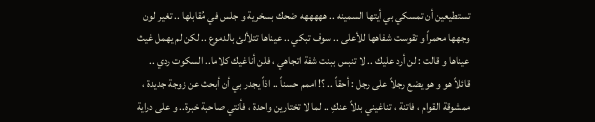تستطيعين أن تمسكي بي أيتها السمينه .. هههههه ضحك بسخرية و جلس في مُقابلها .. تغير لون وجهها محمراً و تقوست شفاهها للأعلى .. سوف تبكي .. عيناها تتلألئ بالدموع .. لكن لم يهمل غيث عيناها و قالت : لن أرد عليك .. لا تنبس ببنت شفة اتجاهي ، فلن أناغيك كلاما.. السكوت ردي ..
قائلاً هو و هو يضع رجلاً على رجل : أحقاً .. ؟! اممم حسناً .. اذاً يجدر بي أن أبحث عن زوجة جديدة ، ممشوقة القوام ، فاتنة ، تناغيني بدلاً عنكِ .. لما لا تختارين واحدة ، فأنتي صاحبة خبرة.. و على دراية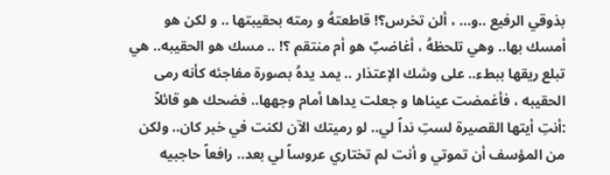بذوقي الرفيع ..و... ، ألن تخرس؟! قاطعتهُ و رمته بحقيبتها .. و لكن هو أمسك بها.. وهي تلحظهُ ، أغاضبٌ هو أم منتقم ؟! .. مسك هو الحقيبه.. هي تبلع ريقها ببطء.. على وشك الإعتذار .. يمد يدهُ بصورة مفاجئه كأنه رمى الحقيبه ، فأغمضت عيناها و جعلت يداها أمام وجهها.. فضحك هو قائلاً :أنتِ أيتها القصيرة لستِ نداً لي.. لو رميتك الآن لكنت في خبر كان.. ولكن من المؤسف أن تموتي و أنت لم تختاري عروساً لي بعد.. رافعاً حاجبيه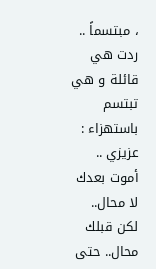، مبتسماً .. ردت هي قائلة و هي تبتسم باستهزاء : عزيزي .. أموت بعدك لا محال.. لكن قبلك محال.. حتى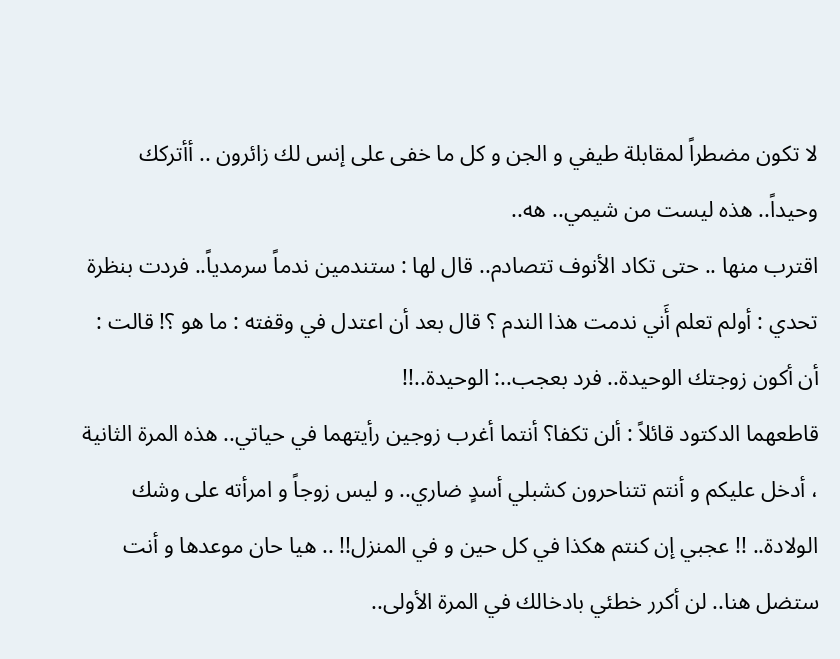لا تكون مضطراً لمقابلة طيفي و الجن و كل ما خفى على إنس لك زائرون .. أأتركك وحيداً.. هذه ليست من شيمي.. هه..
اقترب منها .. حتى تكاد الأنوف تتصادم.. قال لها : ستندمين ندماً سرمدياً.. فردت بنظرة تحدي : أولم تعلم أَني ندمت هذا الندم ؟ قال بعد أن اعتدل في وقفته : ما هو ؟! قالت : أن أكون زوجتك الوحيدة.. فرد بعجب..: الوحيدة..!!
قاطعهما الدكتود قائلاً : ألن تكفا؟ أنتما أغرب زوجين رأيتهما في حياتي.. هذه المرة الثانية ، أدخل عليكم و أنتم تتناحرون كشبلي أسدٍ ضاري.. و ليس زوجاً و امرأته على وشك الولادة.. !! عجبي إن كنتم هكذا في كل حين و في المنزل!! .. هيا حان موعدها و أنت ستضل هنا.. لن أكرر خطئي بادخالك في المرة الأولى..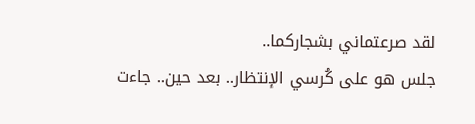لقد صرعتماني بشجاركما..
جلس هو على كُرسي الإنتظار.. بعد حين.. جاءت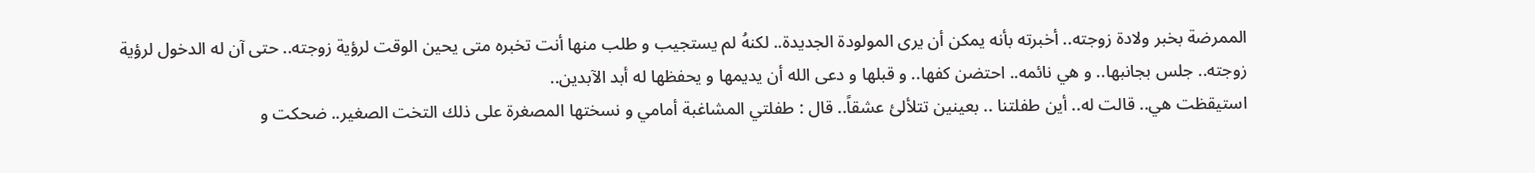الممرضة بخبر ولادة زوجته.. أخبرته بأنه يمكن أن يرى المولودة الجديدة.. لكنهُ لم يستجيب و طلب منها أنت تخبره متى يحين الوقت لرؤية زوجته.. حتى آن له الدخول لرؤية زوجته.. جلس بجانبها.. و هي نائمه.. احتضن كفها.. و قبلها و دعى الله أن يديمها و يحفظها له أبد الآبدين..
استيقظت هي.. قالت له.. أين طفلتنا .. بعينين تتلألئ عشقاً.. قال : طفلتي المشاغبة أمامي و نسختها المصغرة على ذلك التخت الصغير.. ضحكت و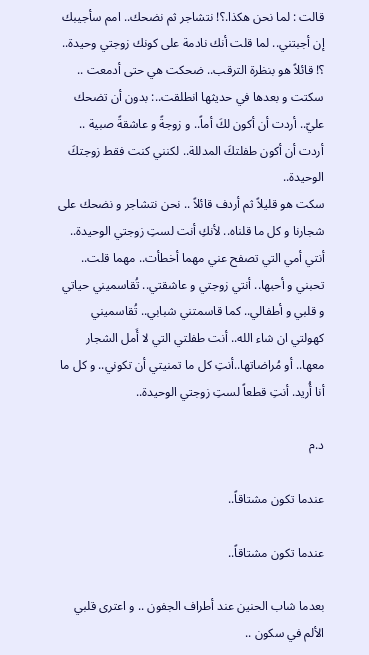قالت : لما نحن هكذا.؟! نتشاجر ثم نضحك.. امم سأجيبك إن أجبتني.. لما قلت أنك نادمة على كونك زوجتي وحيدة.. ؟! قائلاً هو بنظرة الترقب.. ضحكت هي حتى أدمعت .. سكتت و بعدها في حديثها انطلقت..: بدون أن تضحك عليّ.. أردت أن أكون لكَ أماً.. و زوجةً و عاشقةً صبية .. أردت أن أكون طفلتكَ المدللة.. لكنني كنت فقط زوجتكَ الوحيدة..
سكت هو قليلاً ثم أردف قائلاً .. نحن نتشاجر و نضحك على شجارنا و كل ما قلناه.. لأنكِ أنت لستِ زوجتي الوحيدة.. أنتي أمي التي تصفح عني مهما أخطأت.. مهما قلت.. تحبني و أحبها.. أنتي زوجتي و عاشقتي.. تُقاسميني حياتي و قلبي و أطفالي.. كما قاسمتني شبابي.. تُقاسميني كهولتي ان شاء الله.. أنت طفلتي التي لا أَمل الشجار معها.. أو مُراضاتها..أنتِ كل ما تمنيتي أن تكوني.. و كل ما أنا أُريد. أنتِ قطعاً لستِ زوجتي الوحيدة..

د.م

عندما تكون مشتاقاً..

عندما تكون مشتاقاً..

بعدما شاب الحنين عند أطراف الجفون .. و اعترى قلبي الألم في سكون ..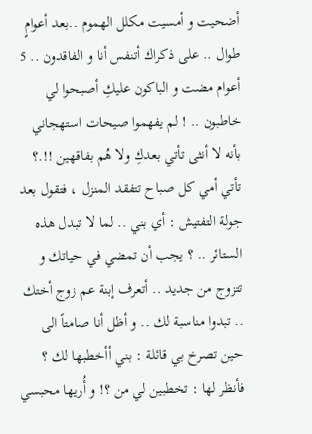أضحيت و أمسيت مكلل الهموم ..بعد أعوامٍ طوال .. على ذكراك أتنفس أنا و الفاقدون .. 5 أعوام مضت و الباكون عليكِ أصبحوا لي خاطبون .. ! لم يفهموا صيحات استهجاني بأنه لا أنثى تأتي بعدكِ ولا هُم بفاقهين !!.؟
تأتي أمي كل صباح تتفقد المنزل ، فتقول بعد جولة التفتيش : أي بني .. لما لا تبدل هذه الستائر .. ؟ يجب أن تمضي في حياتك و تتزوج من جديد .. أتعرف إبنة عم زوج أختك .. تبدوا مناسبة لك .. و أظل أنا صامتاً الى حين تصرخ بي قائلة : بني أأخطبها لك ؟ فأنظر لها : تخطبين لي من ؟! و أُريها محبسي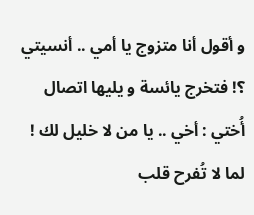و أقول أنا متزوج يا أمي .. أنسيتي ؟! فتخرج يائسة و يليها اتصال أُختي : أخي .. يا من لا خليل لك ! لما لا تُفرح قلب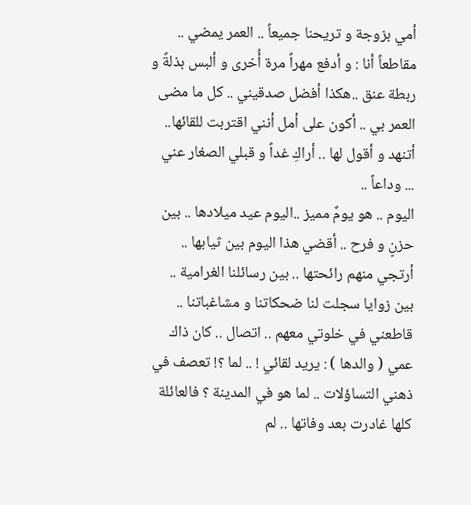أمي بزوجة و تريحنا جميعاً .. العمر يمضي .. مقاطعاً أنا : و أدفع مهراً مرة أُخرى و ألبس بذلةً و ربطة عنق ..هكذا أفضل صدقيني .. كل ما مضى العمر بي .. أكون على أمل أنني اقتربت للقائها.. أتنهد و أقول لها .. أراكِ غداً و قبلي الصغار عني ... وداعاً ..
اليوم .. هو يومٌ مميز ..اليوم عيد ميلادها .. بين حزنٍ و فرح .. أقضي هذا اليوم بين ثيابها .. أرتجي منهم رائحتها .. بين رسائلنا الغرامية .. بين زوايا سجلت لنا ضحكاتنا و مشاغباتنا .. قاطعني في خلوتي معهم .. اتصال .. كان ذاك عمي ( والدها ) : يريد لقائي ! .. لما ؟! تعصف في ذهني التساؤلات .. لما هو في المدينة ؟ فالعائلة كلها غادرت بعد وفاتها .. لم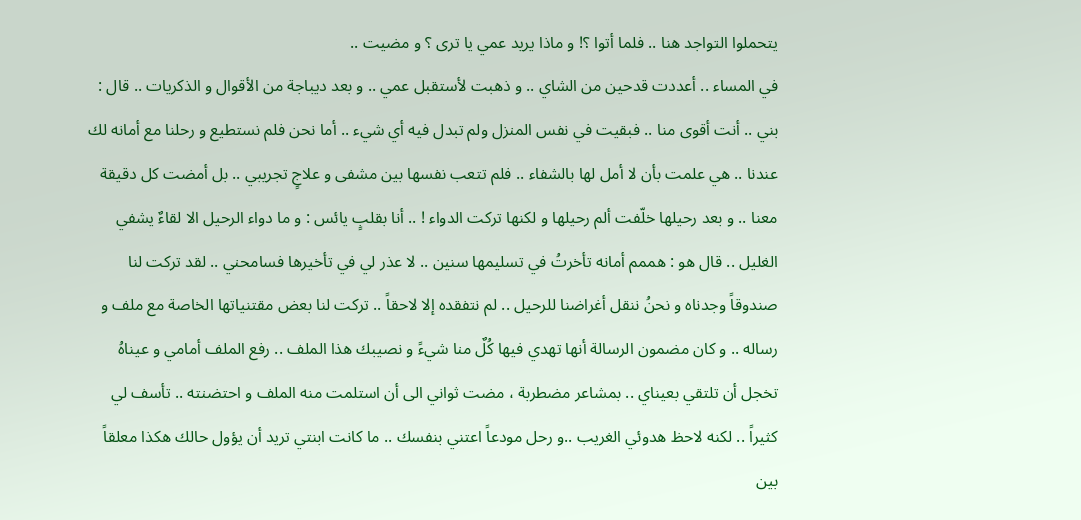يتحملوا التواجد هنا .. فلما أتوا ؟! و ماذا يريد عمي يا ترى ؟ و مضيت ..
في المساء .. أعددت قدحين من الشاي .. و ذهبت لأستقبل عمي .. و بعد ديباجة من الأقوال و الذكريات .. قال : بني .. أنت أقوى منا .. فبقيت في نفس المنزل ولم تبدل فيه أي شيء .. أما نحن فلم نستطيع و رحلنا مع أمانه لك عندنا .. هي علمت بأن لا أمل لها بالشفاء .. فلم تتعب نفسها بين مشفى و علاجٍ تجريبي .. بل أمضت كل دقيقة معنا .. و بعد رحيلها خلّفت ألم رحيلها و لكنها تركت الدواء ! .. أنا بقلبٍ يائس : و ما دواء الرحيل الا لقاءٌ يشفي الغليل .. قال هو : هممم أمانه تأخرتُ في تسليمها سنين .. لا عذر لي في تأخيرها فسامحني .. لقد تركت لنا صندوقاً وجدناه و نحنُ ننقل أغراضنا للرحيل .. لم نتفقده إلا لاحقاً .. تركت لنا بعض مقتنياتها الخاصة مع ملف و رساله .. و كان مضمون الرسالة أنها تهدي فيها كُلٌ منا شيءً و نصيبك هذا الملف .. رفع الملف أمامي و عيناهُ تخجل أن تلتقي بعيناي .. بمشاعر مضطربة ، مضت ثواني الى أن استلمت منه الملف و احتضنته .. تأسف لي كثيراً .. لكنه لاحظ هدوئي الغريب ..و رحل مودعاً اعتني بنفسك .. ما كانت ابنتي تريد أن يؤول حالك هكذا معلقاً بين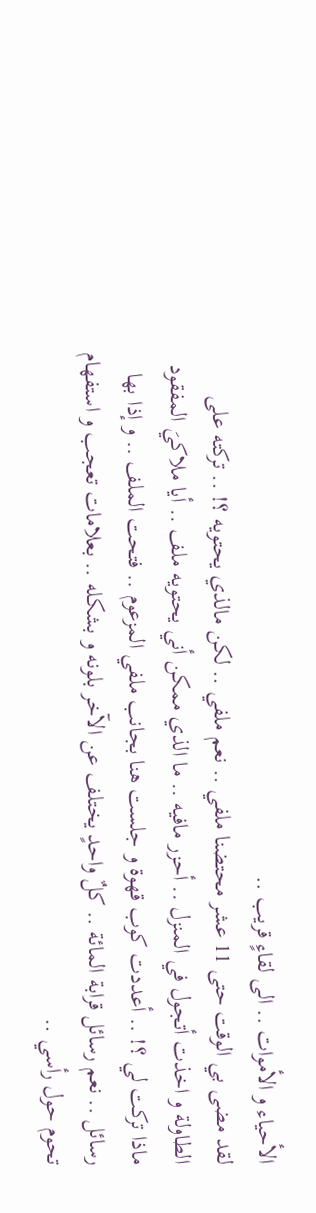الأحياء و الأموات .. الى لقاءٍ قريب ..
لقد مضى بي الوقت حتى 11 عشر محتضنا ملفي .. نعم ملفي .. لكن مالذي يحتويه ؟! .. تركته على الطاولة و اخذت أتجول في المنزل .. أحزر مافيه .. ما الذي ممكن أني يحتويه ملف .. أيا ملاكيَ المفقود ماذا تركت لي ؟! .. أعددت كوب قهوة و جلست هنا بجانب ملفي المزعوم .. فتحت الملف .. و إذا بها رسائل .. نعم رسائل قرابة المائة .. كلٌ واحدٍ يختلف عن الآخر بلونه و بشكله .. بعلامات تعجب و استفهام تحوم حول رأسي ..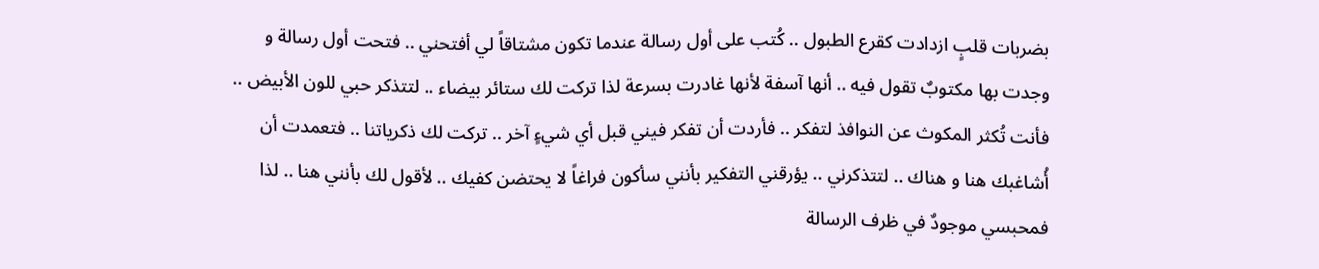بضربات قلبٍ ازدادت كقرع الطبول .. كُتب على أول رسالة عندما تكون مشتاقاً لي أفتحني .. فتحت أول رسالة و وجدت بها مكتوبٌ تقول فيه .. أنها آسفة لأنها غادرت بسرعة لذا تركت لك ستائر بيضاء .. لتتذكر حبي للون الأبيض .. فأنت تُكثر المكوث عن النوافذ لتفكر .. فأردت أن تفكر فيني قبل أي شيءٍ آخر .. تركت لك ذكرياتنا .. فتعمدت أن أُشاغبك هنا و هناك .. لتتذكرني .. يؤرقني التفكير بأنني سأكون فراغاً لا يحتضن كفيك .. لأقول لك بأنني هنا .. لذا فمحبسي موجودٌ في ظرف الرسالة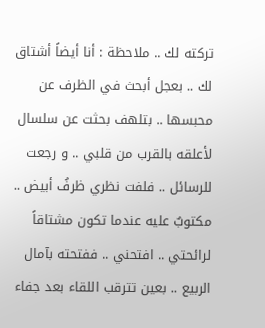تركته لك .. ملاحظة : أنا أيضاً أشتاق لك .. بعجل أبحث في الظرف عن محبسها .. بتلهف بحثت عن سلسال لأعلقه بالقرب من قلبي .. و رجعت للرسائل .. فلفت نظري ظرفُ أبيض .. مكتوبٌ عليه عندما تكون مشتاقاً لرائحتي .. افتحني .. ففتحته بآمال الربيع .. بعين تترقب اللقاء بعد جفاء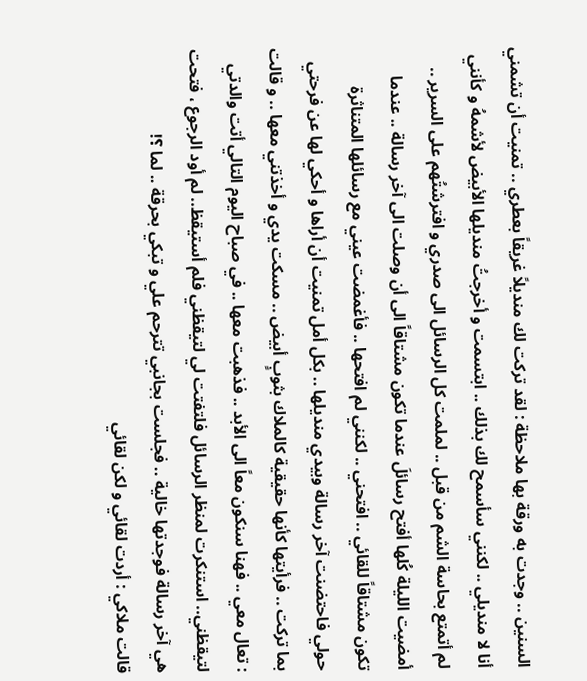السنين .. وجدت به ورقة بها ملاحظة : لقد تركت لك منديلاً غريقاً بعطري .. تمنيت أن تشمني أنا لا منديلي .. لكنني سأسمح لك بذلك .. ابتسمت و أخرجتُ منديلها الأبيض لأشمهُ و كأنني لم أتمتع بحاسة الشم من قبل .. لملمت كل الرسائل الى صدري و افترشتُهم على السرير .. أمضيت الليلة كُلها أفتح رسائلَ عندما تكون مشتاقاً الى أن وصلت الى آخر رسالة .. عندما تكون مشتاقاً للقائي .. افتحني .. لكنني لم افتحها .. فأغمضت عيني مع رسائلها المتناثرة حولي فاحتضنت آخر رسالة وبيدي منديلها .. بكل أمل تمنيت أن أراها و أحكي لها عن فرحتي بما تركت .. فرأيتها كأنها حقيقية كالملاك بثوبٍ أبيض .. مسكت يدي و أخذتني معها .. و قالت : تعال معي .. فهنا سنكون معاً الى الأبد .. فذهبت معها .. في صباح اليوم التالي أتت والدتي لتيقظني.. استنكرت لمنظر الرسائل فلتفتت لي لتيقظني فلم أستيقظ.. لم أود الرجوع ، فتحت هي آخر رسالة فوجدتها خالية .. فجلست بجانبي تترحم علي و تبكي بحرقة .. لما ؟!
قالت ملاكي : أردت لقائي و لكن لقائي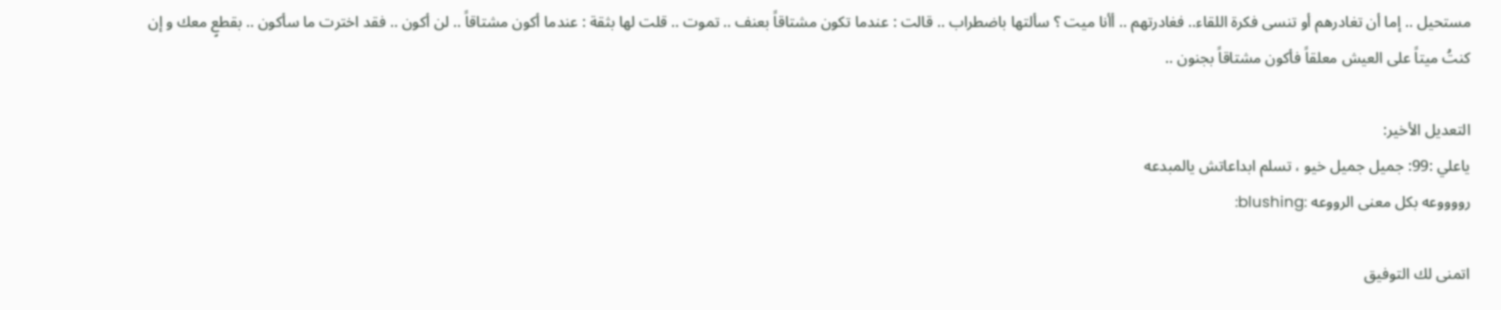مستحيل .. إما أن تغادرهم أو تنسى فكرة اللقاء.. فغادرتهم .. أأنا ميت ؟ سألتها باضطراب .. قالت : عندما تكون مشتاقاً بعنف .. تموت .. قلت لها بثقة : عندما أكون مشتاقاً .. لن أكون .. فقد اخترت ما سأكون .. بقطعٍ معك و إن كنتُ ميتاً على العيش معلقاً فأكون مشتاقاً بجنون ..

التعديل الأخير:
ياعلي :99: جميل جميل خيو ، تسلم ابداعاتش يالمبدعه
رووووعه بكل معنى الرووعه :blushing:

اتمنى لك التوفيق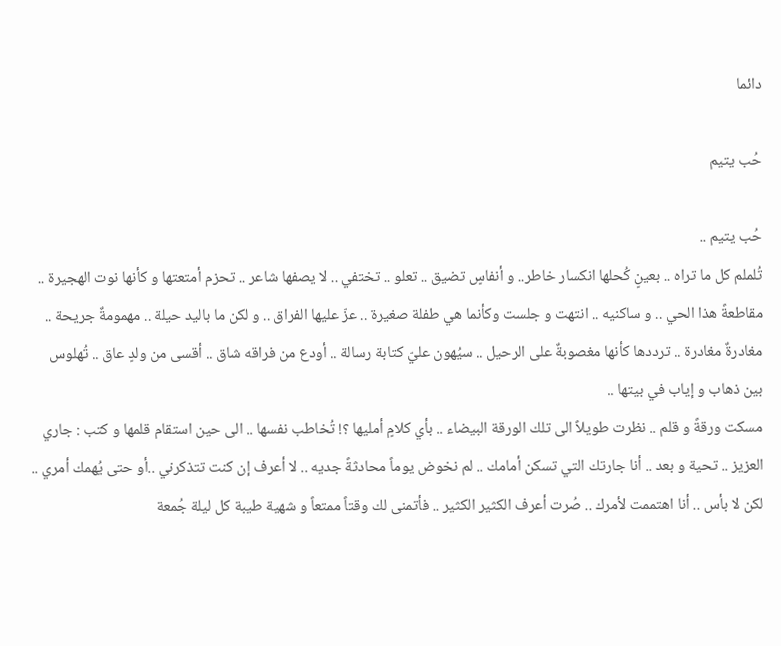دائما

حُب يتيم

حُب يتيم ..
تُلملم كل ما تراه .. بعينٍ كُحلها انكسار خاطر.. و أنفاسٍ تضيق .. تعلو .. تختفي .. لا يصفها شاعر .. تحزم أمتعتها و كأنها نوت الهجيرة .. مقاطعةً هذا الحي .. و ساكنيه .. انتهت و جلست وكأنما هي طفلة صغيرة .. عزّ عليها الفراق .. و لكن ما باليد حيلة .. مهمومةٌ جريحة .. مغادرةٌ مغادرة .. ترددها كأنها مغصوبةٌ على الرحيل .. سيُهون عليّ كتابة رسالة .. أودع من فراقه شاق .. أقسى من ولدٍ عاق .. تُهلوس بين ذهاب و إياب في بيتها ..
مسكت ورقةً و قلم .. نظرت طويلاً الى تلك الورقة البيضاء .. بأي كلامٍ أمليها ؟! تُخاطب نفسها .. الى حين استقام قلمها و كتب : جاري العزيز .. تحية و بعد .. أنا جارتك التي تسكن أمامك .. لم نخوض يوماً محادثةً جديه .. لا أعرف إن كنت تتذكرني ..أو حتى يُهمك أمري .. لكن لا بأس .. أنا اهتممت لأمرك .. صُرت أعرف الكثير الكثير .. فأتمنى لك وقتاً ممتعاً و شهية طيبة كل ليلة جُمعة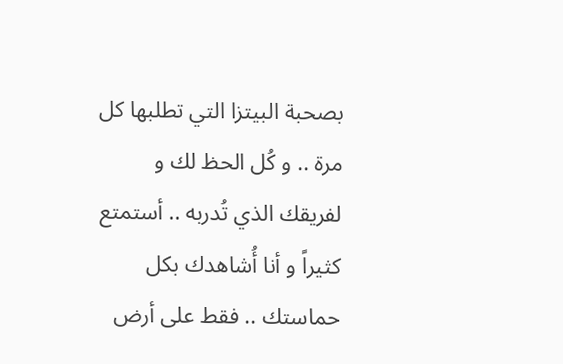بصحبة البيتزا التي تطلبها كل مرة .. و كُل الحظ لك و لفريقك الذي تُدربه .. أستمتع كثيراً و أنا أُشاهدك بكل حماستك .. فقط على أرض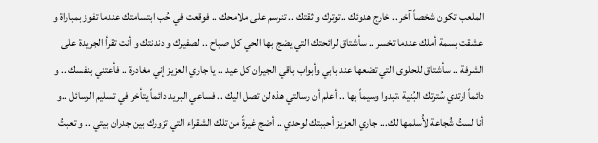الملعب تكون شخصاً آخر .. خارج هدوئك ..توترك و ثقتك .. تنرسم على ملامحك .. فوقعت في حُب ابتسامتك عندما تفوز بمباراة و عشقت بسمة أملك عندما تخسر .. سأشتاق لرائحتك التي يضج بها الحي كل صباح .. لصفيرك و دندنتك و أنت تقرأ الجريدة على الشرفة .. سأشتاق للحلوى التي تضعها عند بابي وأبواب باقي الجيران كل عيد .. يا جاري العزيز إني مغادرة .. فأعتني بنفسك .. و دائماً ارتدي سُترتك البُنية ،تبدوا وسيماً بها .. أعلم أن رسالتي هذه لن تصل اليك .. فساعي البريد دائماً يتأخر في تسليم الرسائل ..و أنا لستُ شُجاعة لأُسلمها لك... جاري العزيز أحببتك لوحدي .. أضج غيرةً من تلك الشقراء التي تزورك بين جدران بيتي .. و تعبتُ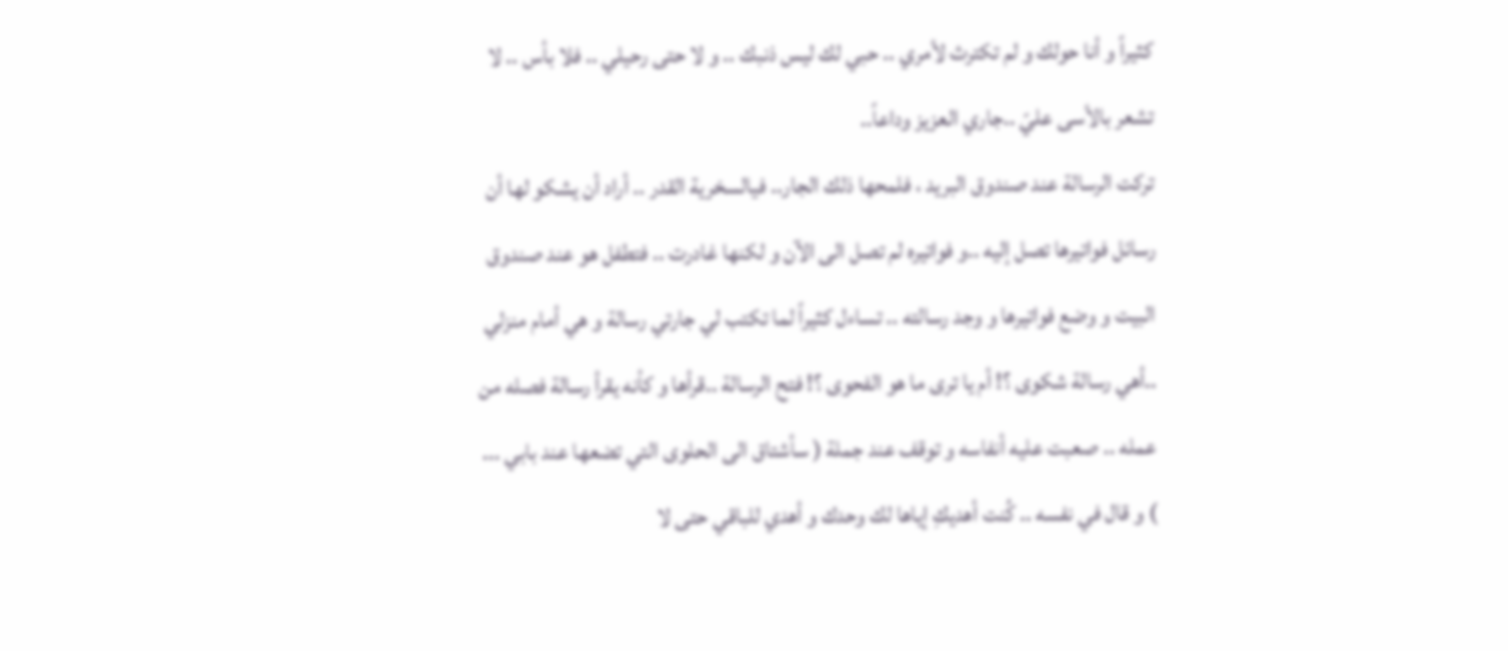كثيراً و أنا حولك و لم تكترث لأمري .. حبي لك ليس ذنبك .. و لا حتى رحيلي .. فلا بأس .. لا تشعر بالأسى عليّ ..جاري العزيز وداعاً..
تركت الرسالة عند صندوق البريد ، فلمحها ذلك الجار.. فيالسخرية القدر .. أراد أن يشكو لها أن رسائل فواتيرها تصل إليه ..و فواتيره لم تصل الى الآن و لكنها غادرت .. فتطفل هو عند صندوق البيت و وضع فواتيرها و وجد رسالته .. تساءل كثيراً لما تكتب لي جارتي رسالة و هي أمام منزلي ..أهي رسالة شكوى ؟! أم يا ترى ما هو الفحوى ؟! فتح الرسالة ..قرأها و كأنه يقرأ رسالة فصله من عمله .. صعبت عليه أنفاسه و توقف عند جملة ( سأشتاق الى الحلوى التي تضعها عند بابي ... ) و قال في نفسه .. كُنت أهديكِ إياها لك وحدك و أهدي للباقي حتى لا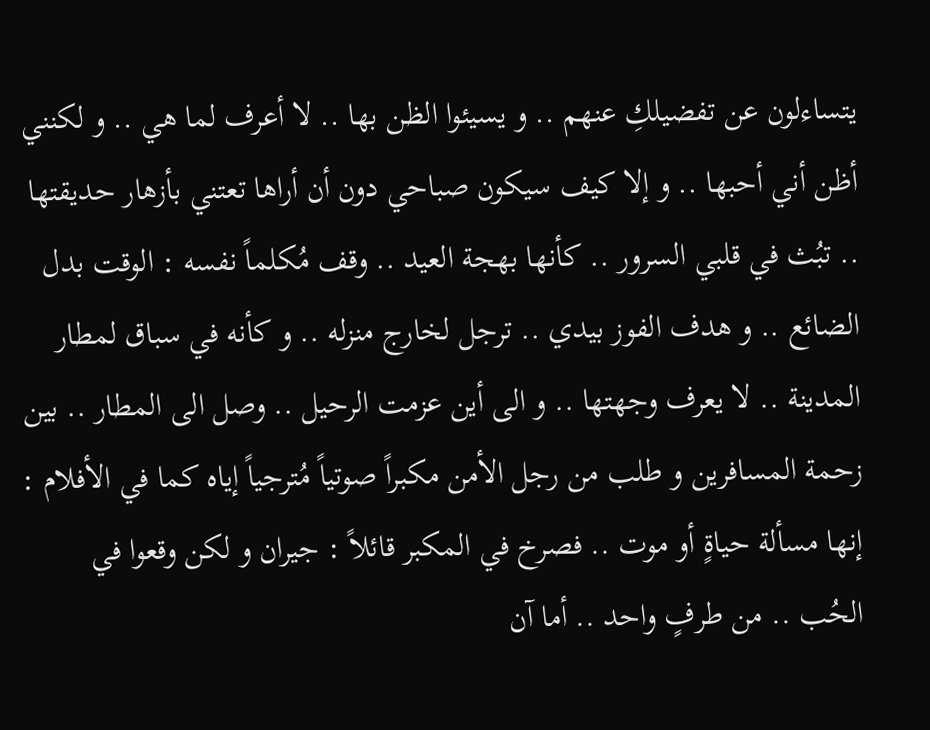يتساءلون عن تفضيلكِ عنهم .. و يسيئوا الظن بها .. لا أعرف لما هي .. و لكنني أظن أني أحبها .. و إلا كيف سيكون صباحي دون أن أراها تعتني بأزهار حديقتها .. تبُث في قلبي السرور .. كأنها بهجة العيد .. وقف مُكلماً نفسه : الوقت بدل الضائع .. و هدف الفوز بيدي .. ترجل لخارج منزله .. و كأنه في سباق لمطار المدينة .. لا يعرف وجهتها .. و الى أين عزمت الرحيل .. وصل الى المطار .. بين زحمة المسافرين و طلب من رجل الأمن مكبراً صوتياً مُترجياً إياه كما في الأفلام : إنها مسألة حياةٍ أو موت .. فصرخ في المكبر قائلاً : جيران و لكن وقعوا في الحُب .. من طرفٍ واحد .. أما آن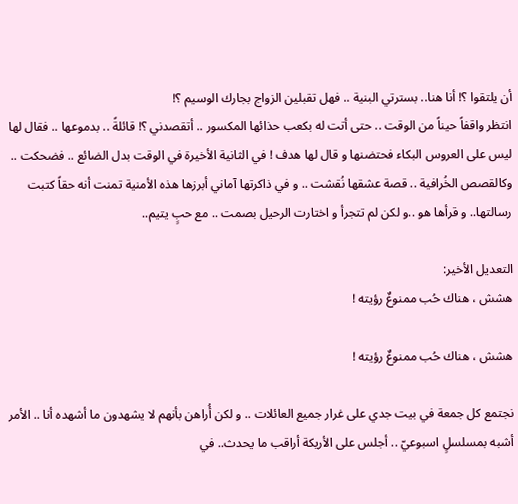أن يلتقوا ؟! أنا هنا.. بسترتي البنية .. فهل تقبلين الزواج بجارك الوسيم ؟!
انتظر واقفاً حيناً من الوقت .. حتى أتت له بكعب حذائها المكسور .. أتقصدني ؟! قائلةً .. بدموعها .. فقال لها ليس على العروس البكاء فحتضنها و قال لها هدف ! في الثانية الأخيرة في الوقت بدل الضائع .. فضحكت .. وكالقصص الخُرافية .. قصة عشقها نُقشت .. و في ذاكرتها آماني أبرزها هذه الأمنية تمنت أنه حقاً كتبت رسالتها.. و قرأها هو ..و لكن لم تتجرأ و اختارت الرحيل بصمت .. مع حبٍ يتيم..

التعديل الأخير:
هشش ، هناك حُب ممنوعٌ رؤيته !

هشش ، هناك حُب ممنوعٌ رؤيته !

نجتمع كل جمعة في بيت جدي على غرار جميع العائلات .. و لكن أُراهن بأنهم لا يشهدون ما أشهده أنا .. الأمر أشبه بمسلسلٍ اسبوعيّ .. أجلس على الأريكة أراقب ما يحدث.. في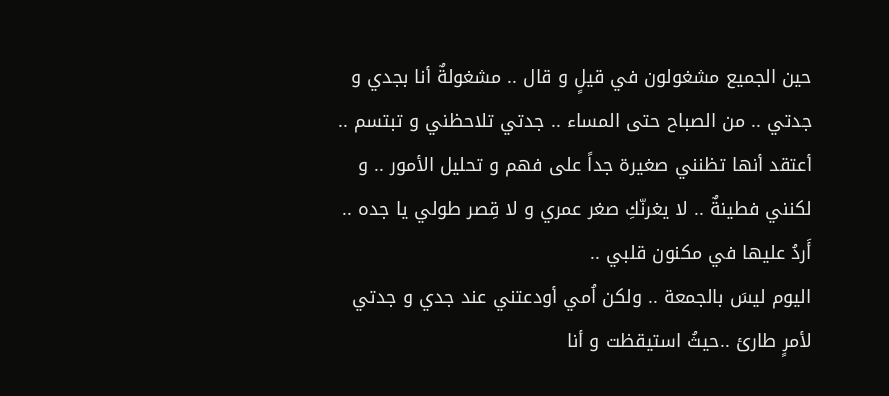حين الجميع مشغولون في قيلٍ و قال .. مشغولةٌ أنا بجدي و جدتي .. من الصباح حتى المساء .. جدتي تلاحظني و تبتسم .. أعتقد أنها تظنني صغيرة جداً على فهم و تحليل الأمور .. و لكنني فطينةٌ .. لا يغرنّكِ صغر عمري و لا قِصر طولي يا جده .. أَردُ عليها في مكنون قلبي ..
اليوم ليسَ بالجمعة .. ولكن اُمي أودعتني عند جدي و جدتي لأمرٍ طارئ ..حيثُ استيقظت و أنا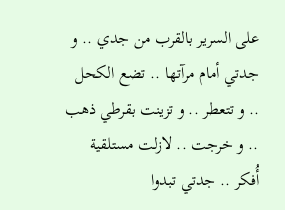على السرير بالقرب من جدي .. و جدتي أمام مرآتها .. تضع الكحل .. و تتعطر .. و تزينت بقرطي ذهب .. و خرجت .. لازلت مستلقية أُفكر .. جدتي تبدوا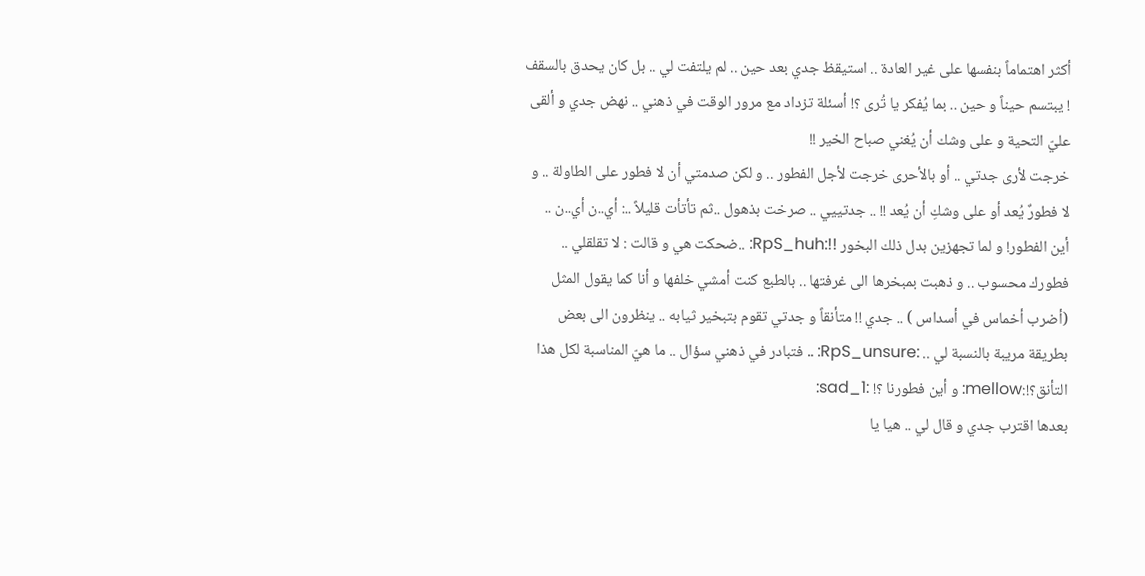أكثر اهتماماً بنفسها على غير العادة .. استيقظ جدي بعد حين .. لم يلتفت لي .. بل كان يحدق بالسقف ! يبتسم حيناً و حين .. بما يُفكر يا تُرى ؟! أسئلة تزداد مع مرور الوقت في ذهني .. نهض جدي و ألقى عليّ التحية و على وشك أن يُغني صباح الخير !!
خرجت لأرى جدتي .. أو بالأحرى خرجت لأجل الفطور .. و لكن صدمتي أن لا فطور على الطاولة .. و لا فطورٌ يُعد أو على وشكِ أن يُعد !! .. جدتييي .. صرخت بذهول ..ثم تأتأت قليلاً ..: أي..ن أي..ن .. أين الفطور! و لما تجهزين بدل ذلك البخور !!:RpS_huh: ..ضحكت هي و قالت : لا تقلقلي .. فطورك محسوب .. و ذهبت بمبخرها الى غرفتها .. بالطبع كنت أمشي خلفها و أنا كما يقول المثل (أضرب أخماس في أسداس ) .. جدي !! متأنقاً و جدتي تقوم بتبخير ثيابه .. ينظرون الى بعض بطريقة مريبة بالنسبة لي .. :RpS_unsure: .. فتبادر في ذهني سؤال .. ما هيّ المناسبة لكل هذا التأنق؟!:mellow: و أين فطورنا ؟! :sad_1:
بعدها اقترب جدي و قال لي .. هيا يا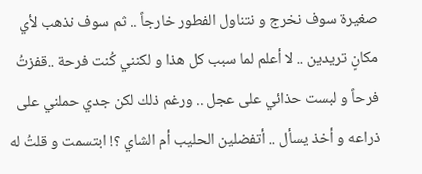صغيرة سوف نخرج و نتناول الفطور خارجاً .. ثم سوف نذهب لأي مكانٍ تريدين .. لا أعلم لما سبب كل هذا و لكنني كُنت فرحة ..قفزتُ فرحاً و لبست حذائي على عجل .. ورغم ذلك لكن جدي حملني على ذراعه و أخذ يسأل .. أتفضلين الحليب أم الشاي ؟! ابتسمت و قلتُ له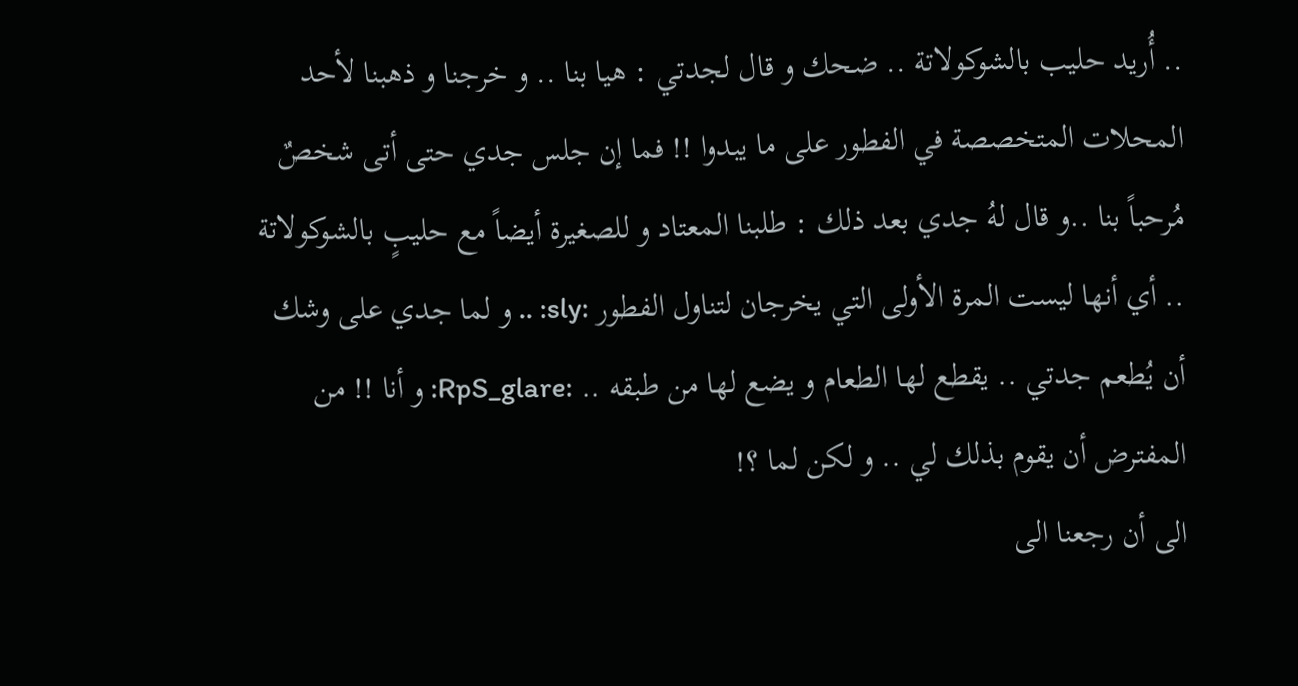.. أُريد حليب بالشوكولاتة .. ضحك و قال لجدتي : هيا بنا .. و خرجنا و ذهبنا لأحد المحلات المتخصصة في الفطور على ما يبدوا !! فما إن جلس جدي حتى أتى شخصٌ مُرحباً بنا ..و قال لهُ جدي بعد ذلك : طلبنا المعتاد و للصغيرة أيضاً مع حليبٍ بالشوكولاتة .. أي أنها ليست المرة الأولى التي يخرجان لتناول الفطور :sly: .. و لما جدي على وشك أن يُطعم جدتي .. يقطع لها الطعام و يضع لها من طبقه .. :RpS_glare: و أنا !! من المفترض أن يقوم بذلك لي .. و لكن لما ؟!
الى أن رجعنا الى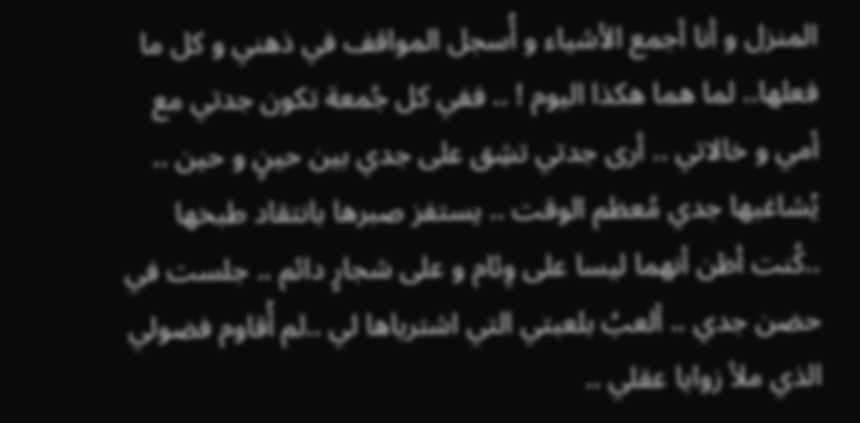المنزل و أنا أجمع الأشياء و أُسجل المواقف في ذهني و كل ما فعلها.. لما هما هكذا اليوم ! .. ففي كل جُمعة تكون جدتي مع أمي و خالاتي .. أرى جدتي تشِق على جدي بين حينٍ و حين .. يُشاغبها جدي مُعظم الوقت .. يستفز صبرها بانتقاد طبخها ..كُنت أظن أنهما ليسا على وِئام و على شجارٍ دائم .. جلست في حضن جدي .. ألعبُ بلعبتي التي اشترياها لي ..لم أُقاوم فضولي الذي ملأ زوايا عقلي ..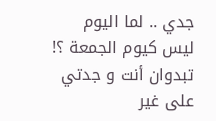جدي .. لما اليوم ليس كيوم الجمعة ؟! تبدوان أنت و جدتي على غير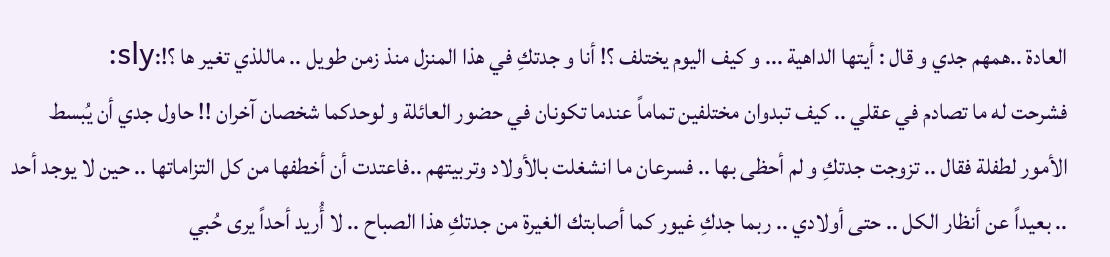العادة ..همهم جدي و قال : أيتها الداهية ... و كيف اليوم يختلف ؟! أنا و جدتكِ في هذا المنزل منذ زمن طويل .. ماللذي تغير ها ؟!:sly:
فشرحت له ما تصادم في عقلي .. كيف تبدوان مختلفين تماماً عندما تكونان في حضور العائلة و لوحدكما شخصان آخران !! حاول جدي أن يُبسط الأمور لطفلة فقال .. تزوجت جدتكِ و لم أحظى بها .. فسرعان ما انشغلت بالأولاد وتربيتهم ..فاعتدت أن أخطفها من كل التزاماتها .. حين لا يوجد أحد .. بعيداً عن أنظار الكل .. حتى أولادي .. ربما جدكِ غيور كما أصابتك الغيرة من جدتكِ هذا الصباح .. لا أُريد أحداً يرى حُبي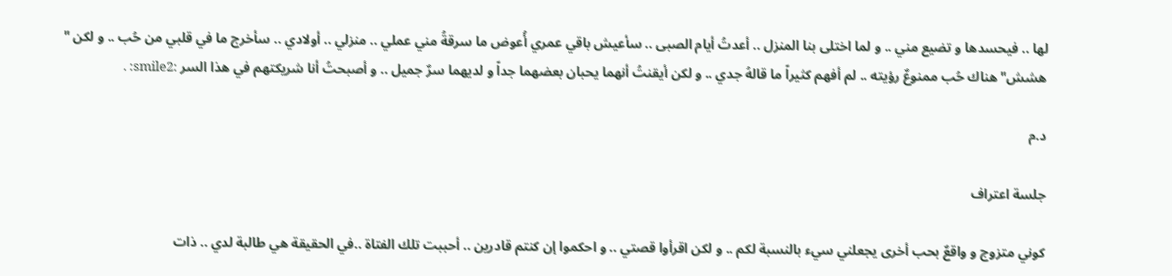لها .. فيحسدها و تضيع مني .. و لما اختلى بنا المنزل .. أعدتُ أيام الصبى .. سأعيش باقي عمري أُعوض ما سرقةُ مني عملي .. منزلي .. أولادي .. سأخرج ما في قلبي من حُب .. و لكن " هشش" هناك حُب ممنوعٌ رؤيته .. لم أفهم كثيراً ما قالهُ جدي .. و لكن أيقنتُ أنهما يحبان بعضهما جداً و لديهما سرٌ جميل .. و أصبحتُ أنا شريكتهم في هذا السر :smile2: .

د.م

جلسة اعتراف

كوني متزوج و واقعٌ بحب أخرى يجعلني سيء بالنسبة لكم .. و لكن اقرأوا قصتي .. و احكموا إن كنتم قادرين .. أحببت تلك الفتاة ..في الحقيقة هي طالبة لدي .. ذات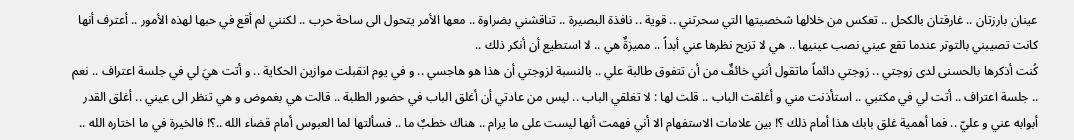عينان بارزتان .. غارقتان بالكحل .. تعكس من خلالها شخصيتها التي سحرتني .. قوية .. نافذة البصيرة .. تناقشني بضراوة .. معها الأمر يتحول الى ساحة حرب .. لكنني لم أقع في حبها لهذه الأمور .. أعترف أنها كانت تصيبني بالتوتر عندما تقع عيني نصب عينيها .. هي لا تزيح نظرها عني أبداً .. مميزةٌ هي .. لا استطيع أن أنكر ذلك ..
كُنت أذكرها بالحسنى لدى زوجتي .. زوجتي دائماً ماتقول أنني خائفٌ من أن تتفوق طالبة علي .. بالنسبة لزوجتي أن هذا هو هاجسي .. و في يوم انقبلت موازين الحكاية .. و أتت هيَ لي في جلسة اعتراف .. نعم .. جلسة اعتراف .. أتت لي في مكتبي .. استأذنت مني و أغلقت الباب .. قلت لها : لا تغلقي الباب .. ليس من عادتي أن أغلق الباب في حضور الطلبة .. قالت هي بغموض و هي تنظر الى عيني .. أغلق القدر أبوابه عني و عليّ .. فما أهمية غلق بابك هذا أمام ذلك ؟! بين علامات الاستفهام الا أني فهمت أنها ليست على ما يرام .. هناك خطبٌ ما .. فسألتها لما العبوس أمام قضاء الله ..؟! فالخيرة في ما اختاره الله ..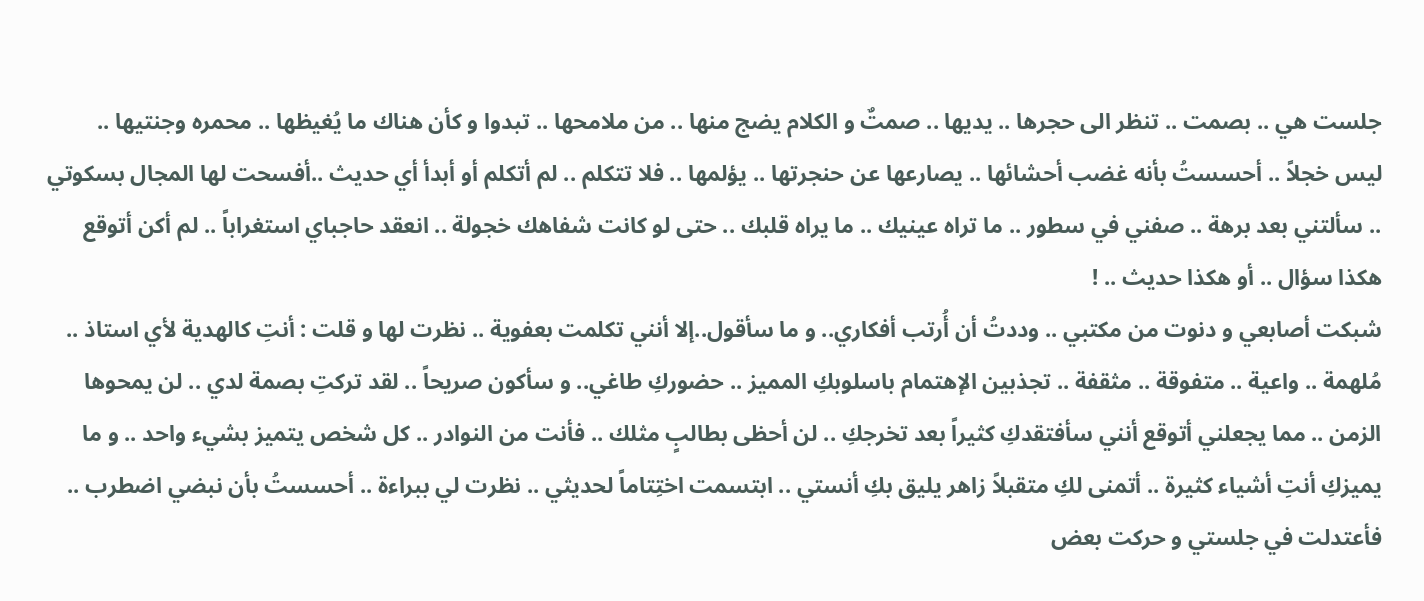جلست هي .. بصمت .. تنظر الى حجرها .. يديها .. صمتٌ و الكلام يضج منها .. من ملامحها .. تبدوا و كأن هناك ما يُغيظها .. محمره وجنتيها .. ليس خجلاً .. أحسستُ بأنه غضب أحشائها .. يصارعها عن حنجرتها .. يؤلمها .. فلا تتكلم .. لم أتكلم أو أبدأ أي حديث ..أفسحت لها المجال بسكوتي .. سألتني بعد برهة .. صفني في سطور .. ما تراه عينيك .. ما يراه قلبك .. حتى لو كانت شفاهك خجولة .. انعقد حاجباي استغراباً .. لم أكن أتوقع هكذا سؤال .. أو هكذا حديث .. !
شبكت أصابعي و دنوت من مكتبي .. وددتُ أن أُرتب أفكاري.. و ما سأقول..إلا أنني تكلمت بعفوية .. نظرت لها و قلت : أنتِ كالهدية لأي استاذ .. مُلهمة .. واعية .. متفوقة .. مثقفة .. تجذبين الإهتمام باسلوبكِ المميز .. حضوركِ طاغي.. و سأكون صريحاً .. لقد تركتِ بصمة لدي .. لن يمحوها الزمن .. مما يجعلني أتوقع أنني سأفتقدكِ كثيراً بعد تخرجكِ .. لن أحظى بطالبٍ مثلك .. فأنت من النوادر .. كل شخص يتميز بشيء واحد .. و ما يميزكِ أنتِ أشياء كثيرة .. أتمنى لكِ متقبلاً زاهر يليق بكِ أنستي .. ابتسمت اختِتاماً لحديثي .. نظرت لي ببراءة .. أحسستُ بأن نبضي اضطرب .. فأعتدلت في جلستي و حركت بعض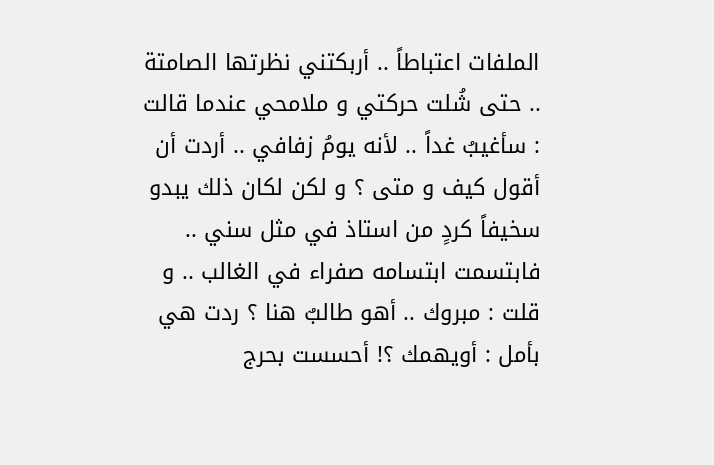الملفات اعتباطاً .. أربكتني نظرتها الصامتة .. حتى شُلت حركتي و ملامحي عندما قالت : سأغيبُ غداً .. لأنه يومُ زفافي .. أردت أن أقول كيف و متى ؟ و لكن لكان ذلك يبدو سخيفاً كردٍ من استاذ في مثل سني .. فابتسمت ابتسامه صفراء في الغالب .. و قلت : مبروك .. أهو طالبٌ هنا ؟ ردت هي بأمل : أويهمك ؟! أحسست بحرج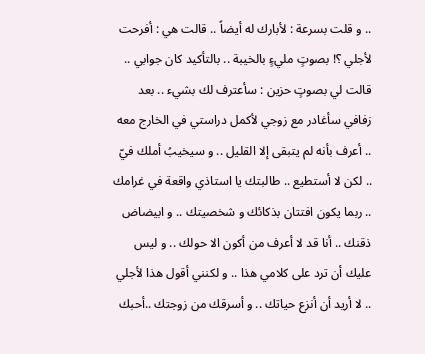.. و قلت بسرعة : لأبارك له أيضاً .. قالت هي : أفرحت لأجلي ؟! بصوتٍ مليءٍ بالخيبة .. بالتأكيد كان جوابي ..
قالت لي بصوتٍ حزين : سأعترف لك بشيء .. بعد زفافي سأغادر مع زوجي لأكمل دراستي في الخارج معه .. أعرف بأنه لم يتبقى إلا القليل .. و سيخيبُ أملك فيّ .. لكن لا أستطيع .. طالبتك يا استاذي واقعة في غرامك .. ربما يكون افتتان بذكائك و شخصيتك .. و ابيضاض ذقنك .. أنا قد لا أعرف من أكون الا حولك .. و ليس عليك أن ترد على كلامي هذا .. و لكنني أقول هذا لأجلي .. لا أريد أن أنزع حياتك .. و أسرقك من زوجتك ..أحبك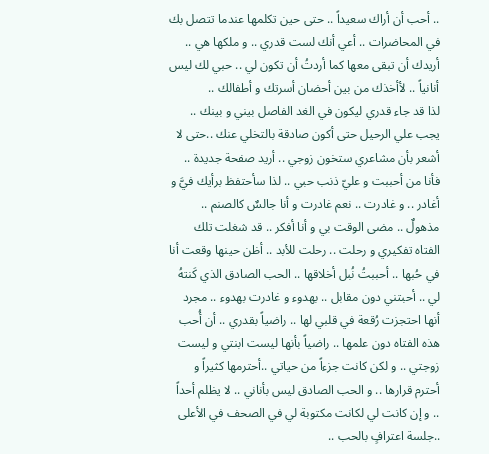.. أحب أن أراك سعيداً .. حتى حين تكلمها عندما تتصل بك في المحاضرات .. أعي أنك لست قدري .. و ملكها هي .. أريدك أن تبقى معها كما أردتُ أن تكون لي .. حبي لك ليس أنانياً .. لأأخذك من بين أحضان أسرتك و أطفالك ..
لذا قد جاء قدري ليكون في الغد الفاصل بيني و بينك .. يجب علي الرحيل حتى أكون صادقة بالتخلي عنك ..حتى لا أشعر بأن مشاعري ستخون زوجي .. أريد صفحة جديدة .. فأنا من أحببت و عليّ ذنب حبي .. لذا سأحتفظ برأيك فيَّ و أغادر .. و غادرت .. نعم غادرت و أنا جالسٌ كالصنم .. مذهولٌ .. مضى الوقت بي و أنا أفكر .. قد شغلت تلك الفتاه تفكيري و رحلت .. رحلت للأبد .. أظن حينها وقعت أنا في حُبها .. أحببتُ نُبل أخلاقها .. الحب الصادق الذي كَنتهُ لي .. أحبتني دون مقابل .. بهدوء و غادرت بهدوء .. مجرد أنها احتجزت رُقعة في قلبي لها .. راضياً بقدري .. أن أُحب هذه الفتاه دون علمها .. راضياً بأنها ليست ابنتي و ليست زوجتي .. و لكن كانت جزءاً من حياتي ..أحترمها كثيراً و أحترم قرارها .. و الحب الصادق ليس بأناني .. لا يظلم أحداً .. و إن كانت لي لكانت مكتوبة لي في الصحف في الأعلى ..جلسة اعترافٍ بالحب ..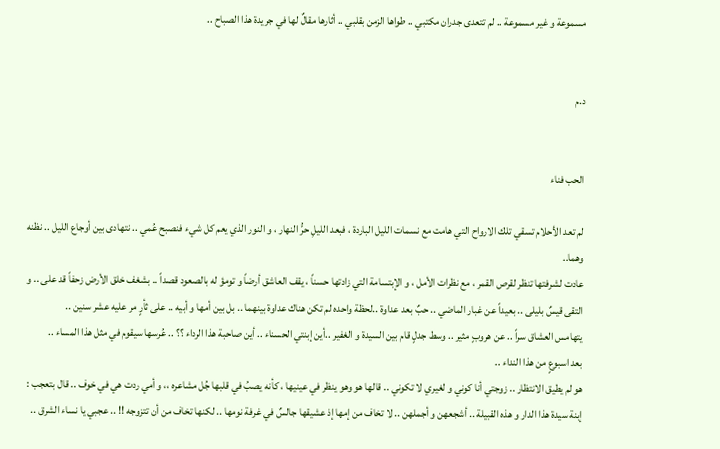مسموعة و غير مسموعة .. لم تتعدى جدران مكتبي .. طواها الزمن بقلبي .. أثارها مقالٌ لها في جريدة هذا الصباح ..


د.م


الحب فناء

لم تعد الأحلام تسقي تلك الارواح التي هامت مع نسمات الليل الباردة ، فبعد الليلِ حرُّ النهار ، و النور الذي يعم كل شيء فنصبح عُمي .. نتهادى بين أوجاع الليل .. نظنه وهما..
عادت لشرفتها تنظر لقرص القمر ، مع نظرات الأمل ، و الإبتسامة التي زادتها حسناً ، يقف العاشق أرضاً و تومؤ له بالصعود قصداً .. بشغف خلق الأرض زحفاً قد على .. و التقى قيسٌ بليلى .. بعيداً عن غبار الماضي .. حبٌ بعد عداوة ..لحظة واحده لم تكن هناك عداوة بينهما .. بل بين أمها و أبيه .. على ثأرٍ مر عليه عشر سنين ..
يتهامس العشاق سراً .. عن هروبٍ مثير .. وسط جدلٍ قام بين السيدة و الغفير ..أين إبنتي الحسناء .. أين صاحبة هذا الرداء ؟؟ .. عُرسها سيقوم في مثل هذا المساء ..
بعد اسبوعٍ من هذا النداء ..
هو لم يطيق الانتظار .. زوجتي أنا كوني و لغيري لا تكوني .. قالها هو وهو ينظر في عينيها ، كأنه يصبُ في قلبها جُل مشاعره ،، و أمي ردت هي في خوف .. قال بتعجب : إبنة سيدة هذا الدار و هذه القبيلة .. أشجعهن و أجملهن .. لا تخاف من إمها إذ عشيقها جالسٌ في غرفة نومها .. لكنها تخاف من أن تتزوجه !! .. عجبي يا نساء الشرق ..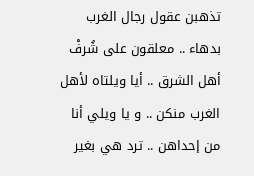تذهبن عقول رجال الغرب بدهاء .. معلقون على شُرفْ أهل الشرق .. أيا ويلتاه لأهل الغرب منكن .. و يا ويلي أنا من إحداهن .. ترد هي بغير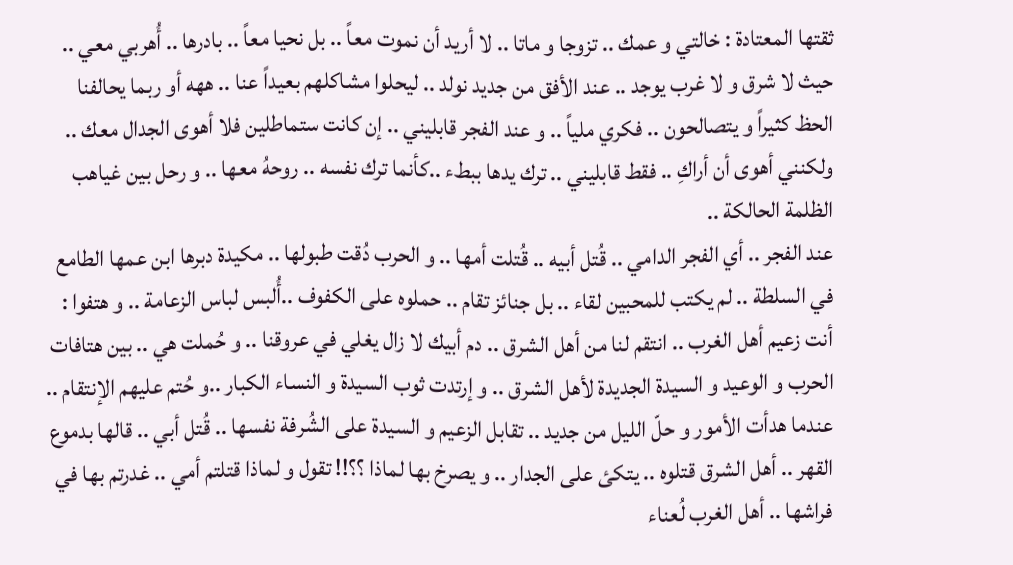ثقتها المعتادة : خالتي و عمك .. تزوجا و ماتا .. لا أريد أن نموت معاً .. بل نحيا معاً .. بادرها .. أُهربي معي .. حيث لا شرق و لا غرب يوجد .. عند الأفق من جديد نولد .. ليحلوا مشاكلهم بعيداً عنا .. ههه أو ربما يحالفنا الحظ كثيراً و يتصالحون .. فكري ملياً .. و عند الفجر قابليني .. إن كانت ستماطلين فلا أهوى الجدال معك .. ولكنني أهوى أن أراكِ .. فقط قابليني .. ترك يدها ببطء ..كأنما ترك نفسه .. روحهُ معها .. و رحل بين غياهب الظلمة الحالكة ..
عند الفجر .. أي الفجر الدامي .. قُتل أبيه .. قُتلت أمها .. و الحرب دُقت طبولها .. مكيدة دبرها ابن عمها الطامع في السلطة .. لم يكتب للمحبين لقاء .. بل جنائز تقام .. حملوه على الكفوف ..أُلبس لباس الزعامة .. و هتفوا : أنت زعيم أهل الغرب .. انتقم لنا من أهل الشرق .. دم أبيك لا زال يغلي في عروقنا .. و حُملت هي .. بين هتافات الحرب و الوعيد و السيدة الجديدة لأهل الشرق .. و إرتدت ثوب السيدة و النساء الكبار ..و حُتم عليهم الإنتقام ..
عندما هدأت الأمور و حلّ الليل من جديد .. تقابل الزعيم و السيدة على الشُرفة نفسها .. قُتل أبي .. قالها بدموع القهر .. أهل الشرق قتلوه .. يتكئ على الجدار .. و يصرخ بها لماذا ؟؟!! تقول و لماذا قتلتم أمي .. غدرتم بها في فراشها .. أهل الغرب لُعناء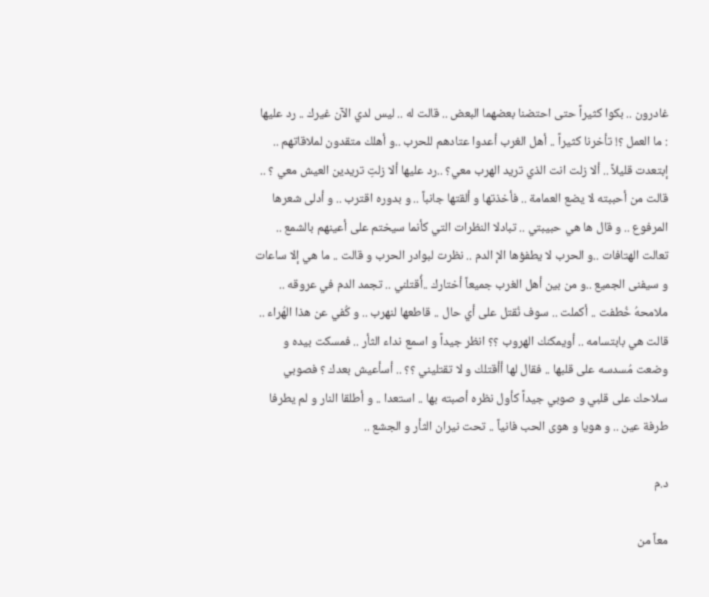غادرون .. بكوا كثيراً حتى احتضنا بعضهما البعض .. قالت له .. ليس لدي الآن غيرك .. رد عليها : ما العمل ؟! تأخرنا كثيراً .. أهل الغرب أعدوا عتادهم للحرب ..و أهلك متقدون لملاقاتهم .. إبتعدت قليلاً .. ألا زلت انت الذي تريد الهرب معي؟ ..رد عليها ألا زلتِ تريدين العيش معي ؟ .. قالت من أحببته لا يضع العمامة .. فأخذتها و ألقتها جانباً .. و بدوره اقترب .. و أدلى شعرها المرفوع .. و قال ها هي حبيبتي .. تبادلا النظرات التي كأنما سيختم على أعينهم بالشمع .. تعالت الهتافات ..و الحرب لا يطفؤها الإ الدم .. نظرت لبوادر الحرب و قالت .. ما هي إلا ساعات و سيفنى الجميع ..و من بين أهل الغرب جميعاً أختارك ..أُقتلني .. تجمد الدم في عروقه .. ملامحهُ خُطفت .. أكملت .. سوف نُقتل على أي حال .. قاطعها لنهرب .. و كُفي عن هذا الهُراء .. قالت هي بابتسامه .. أويمكنك الهروب ؟؟ انظر جيداً و اسمع نداء الثأر .. فمسكت بيده و وضعت مُسدسه على قلبها .. فقال لها أأقتلك و لا تقتليني ؟؟ .. أسأعيش بعدك ؟ فصوبي سلاحك على قلبي و صوبي جيداً كأول نظره أصبته بها .. استعدا .. و أطلقا النار و لم يطرفا طرفة عين .. و هويا و هوى الحب فانياً .. تحت نيران الثأر و الجشع ..

د.م

معاً من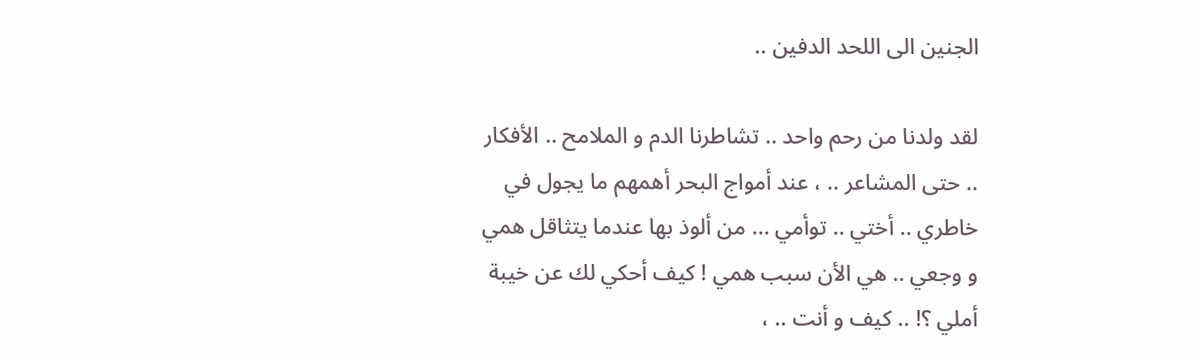الجنين الى اللحد الدفين ..

لقد ولدنا من رحم واحد .. تشاطرنا الدم و الملامح .. الأفكار .. حتى المشاعر .. ، عند أمواج البحر أهمهم ما يجول في خاطري .. أختي .. توأمي ... من ألوذ بها عندما يتثاقل همي و وجعي .. هي الأن سبب همي ! كيف أحكي لك عن خيبة أملي ؟! .. كيف و أنت .. ،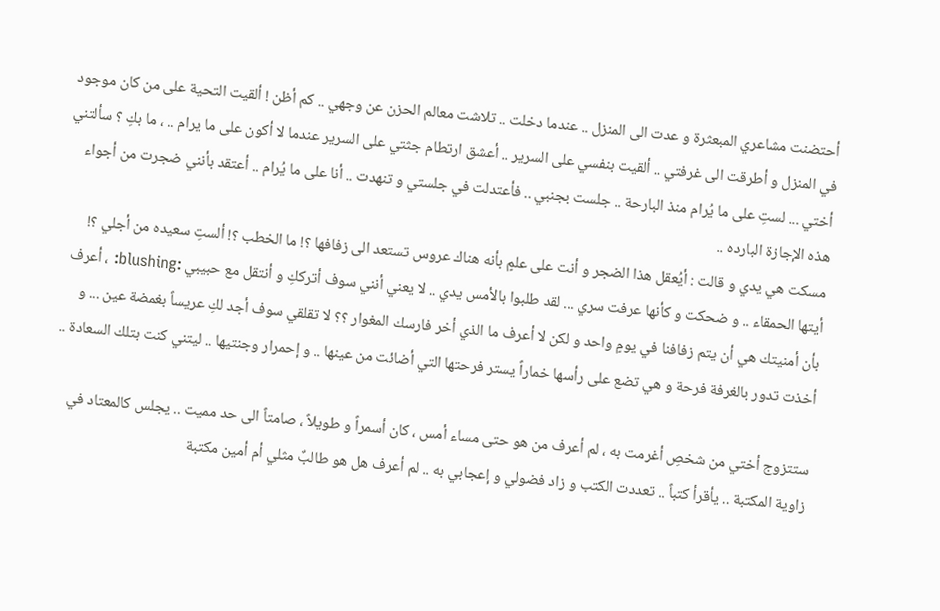أحتضنت مشاعري المبعثرة و عدت الى المنزل .. عندما دخلت .. تلاشت معالم الحزن عن وجهي .. كم أظن ! ألقيت التحية على من كان موجود في المنزل و أطرقت الى غرفتي .. ألقيت بنفسي على السرير .. أعشق ارتطام جثتي على السرير عندما لا أكون على ما يرام .. ، ما بكِ ؟ سألتني أختي ... لستِ على ما يُرام منذ البارحة .. جلست بجنبي .. فأعتدلت في جلستي و تنهدت .. أنا على ما يُرام .. أعتقد بأنني ضجرت من أجواء هذه الإجازة البارده ..
مسكت هي يدي و قالت : أيُعقل هذا الضجر و أنت على علمٍ بأنه هناك عروس تستعد الى زفافها ؟! ما الخطب ؟! ألستِ سعيده من أجلي ؟! أيتها الحمقاء .. و ضحكت و كأنها عرفت سري ... لقد طلبوا بالأمس يدي .. لا يعني أنني سوف أترككِ و أنتقل مع حبيبي :blushing: ، أعرف بأن أمنيتك هي أن يتم زفافنا في يومٍ واحد و لكن لا أعرف ما الذي أخر فارسك المغوار ؟؟ لا تقلقي سوف أجد لكِ عريساً بغمضة عين ... و أخذت تدور بالغرفة فرحة و هي تضع على رأسها خماراً يستر فرحتها التي أضائت من عينها .. و إحمرار وجنتيها .. ليتني كنت بتلك السعادة ..

ستتزوج أختي من شخصِ أغرمت به ، لم أعرف من هو حتى مساء أمس ، كان أسمراً و طويلاً ، صامتاً الى حد مميت .. يجلس كالمعتاد في زاوية المكتبة .. يأقرأ كتباً .. تعددت الكتب و زاد فضولي و إعجابي به .. لم أعرف هل هو طالبٌ مثلي أم أمين مكتبة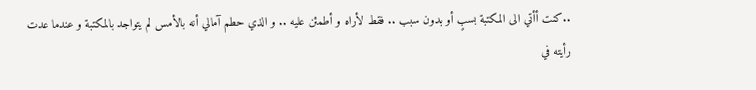..كنت أأتي الى المكتبة بسبٍ أو بدون سبب .. فقط لأراه و أطمئن عليه .. و الذي حطم آمالي أنه بالأمس لم يتواجد بالمكتبة و عندما عدت رأيته في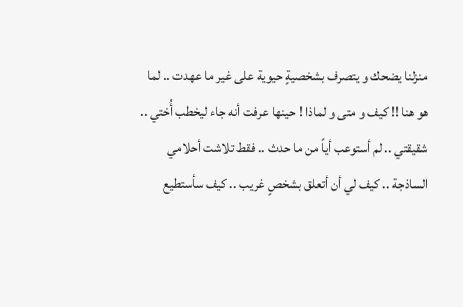منزلنا يضحك و يتصرف بشخصيةٍ حيوية على غير ما عهدت .. لما هو هنا !! كيف و متى و لماذا ! حينها عرفت أنه جاء ليخطب أُختي .. شقيقتي .. لم أستوعب أياً من ما حدث .. فقط تلاشت أحلامي الساذجة .. كيف لي أن أتعلق بشخصٍ غريب .. كيف سأستطيع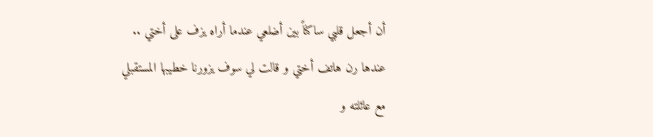أن أجعل قلبي ساكناً بين أضلعي عندما أراه يزف على أختي .. عندها رن هاتف أختي و قالت لي سوف يزورنا خطيبها المستقبلي مع عائلته و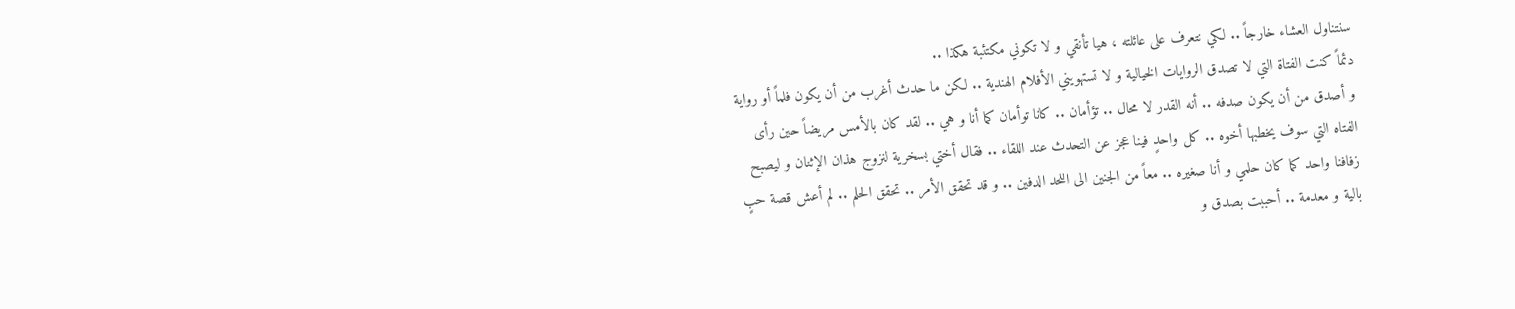سنتناول العشاء خارجاً .. لكي نتعرف على عائلته ، هيا تأنقي و لا تكوني مكتئبة هكذا ..
دئماً كنت الفتاة التي لا تصدق الروايات الخيالية و لا تستهويني الأفلام الهندية .. لكن ما حدث أغرب من أن يكون فلماً أو رواية و أصدق من أن يكون صدفه .. أنه القدر لا محال .. تؤأمان .. كانا توأمان كما أنا و هي .. لقد كان بالأمس مريضاً حين رأى الفتاه التي سوف يخطبها أخوه .. كل واحدٍ فينا عجز عن التحدث عند اللقاء .. فقال أختي بسخرية لنزوج هذان الإثنان و ليصبح زفافنا واحد كما كان حلمي و أنا صغيره .. معاً من الجنين الى اللحد الدفين .. و قد تحقق الأمر .. تحقق الحلم .. لم أعش قصة حبٍ بالية و معدمة .. أحببت بصدق و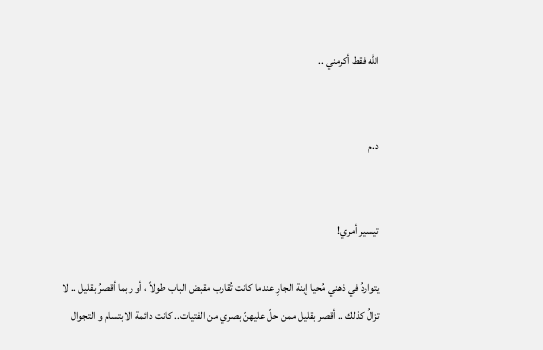الله فقط أكرمني ..


د.م


تيسير أمري!

يتواردُ في ذهني مُحيا إبنة الجارِ عندما كانت تُقارب مقبض الباب طولاً ، أو ربما أقصرُ بقليل .. لا تزالُ كذلك .. أقصر بقليل ممن حلّ عليهنّ بصري من الفتيات.. كانت دائمة الابتسام و التجوال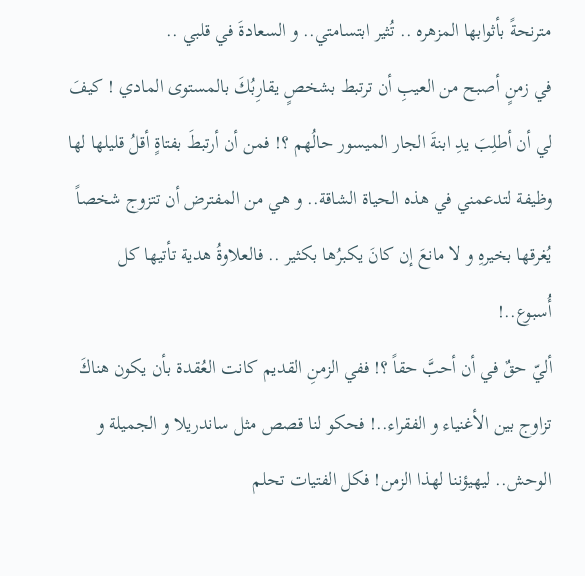مترنحةً بأثوابها المزهره .. تُثير ابتسامتي.. و السعادةَ في قلبي ..
في زمنٍ أصبح من العيبِ أن ترتبط بشخصٍ يقارِبُكَ بالمستوى المادي ! كيفَ لي أن أطلِبَ يدِ ابنةَ الجار الميسور حالُهم ؟! فمن أن أرتبطَ بفتاةٍ أقلُ قليلها لها وظيفة لتدعمني في هذه الحياة الشاقة.. و هي من المفترض أن تتزوج شخصاً يُغرقها بخيرهِ و لا مانعَ إن كانَ يكبرُها بكثير .. فالعلاوةُ هدية تأتيها كل أُسبوع..!
أليّ حقٌ في أن أحبَّ حقاً ؟! ففي الزمنِ القديم كانت العُقدة بأن يكون هناكَ تزاوج بين الأغنياء و الفقراء..! فحكو لنا قصص مثل ساندريلا و الجميلة و الوحش.. ليهيؤننا لهذا الزمن! فكل الفتيات تحلم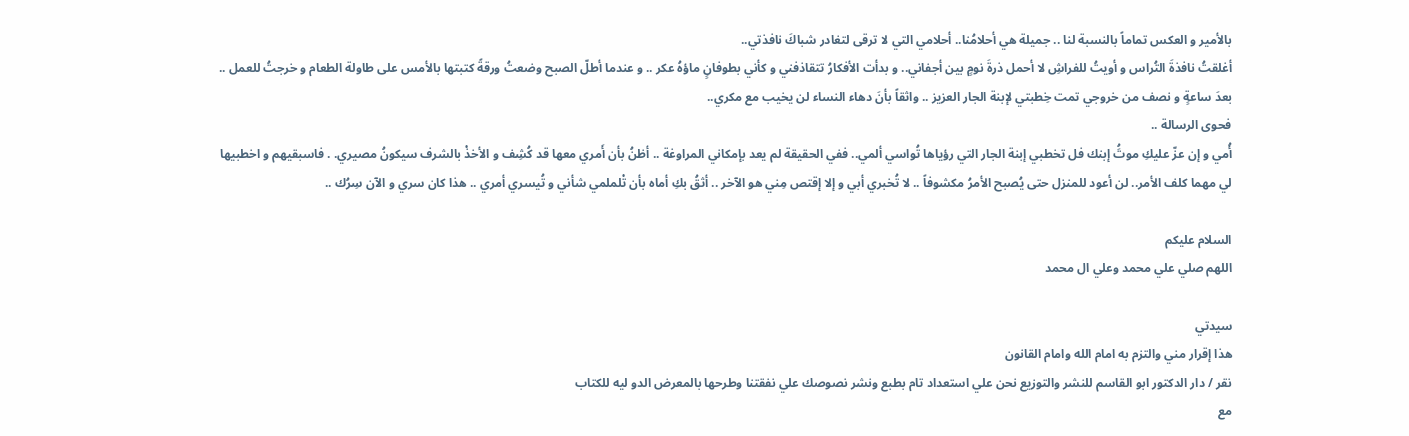بالأمير و العكس تماماً بالنسبة لنا .. جميلة هي أحلامُنا.. أحلامي التي لا ترقى لتغادر شباكَ نافذتي..
أغلقتُ نافذةَ التُراس و أويتُ للفراشِ لا أحمل ذرةَ نومٍ بين أجفاني.. و بدأت الأفكارُ تتقاذفني و كأني بطوفانٍ ماؤهُ عكر .. و عندما أطلّ الصبح وضعتُ ورقةً كتبتها بالأمس على طاولة الطعام و خرجتُ للعمل ..
بعدَ ساعةٍ و نصف من خروجي تمت خِطبتي لإبنة الجار العزيز .. واثقاً بأنَ دهاء النساء لن يخيب مع مكري..
فحوى الرسالة ..
أُمي و إن عزّ عليكِ موتَُ إبنك فل تخطبي إبنة الجار التي رؤياها تُواسي ألمي.. ففي الحقيقة لم يعد بإمكاني المراوغة .. أظنُ بأن أَمري معها قد كُشِف و الأخذْ بالشرف سيكونُ مصيري. . فاسبقيهم و اخطبيها
لي مهما كلف الأمر.. لن أعود للمنزل حتى يُصبح الأمرُ مكشوفاً .. لا تُخبري أبي و إلا إقتص مِني هو الآخر .. أثقُ بكِ أماه بأن تْلملمي شأني و تُيسري أمري .. هذا كان سري و الآن سِرُك ..

السلام عليكم
اللهم صلي علي محمد وعلي ال محمد

سيدتي
هذا إقرار مني والتزم به امام الله وامام القانون
نقر / دار الدكتور ابو القاسم للنشر والتوزيع نحن علي استعداد تام بطبع ونشر نصوصك علي نفقتنا وطرحها بالمعرض الدو ليه للكتاب
مع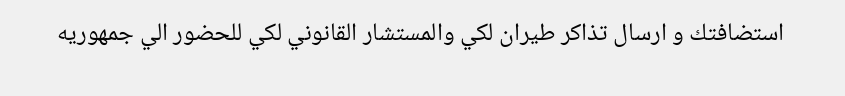استضافتك و ارسال تذاكر طيران لكي والمستشار القانوني لكي للحضور الي جمهوريه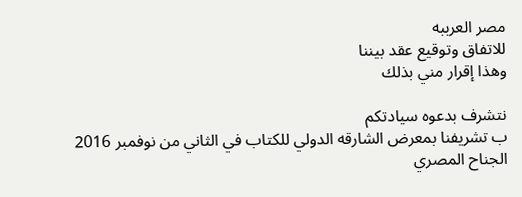مصر العرببه
للاتفاق وتوقيع عقد بيننا
وهذا إقرار مني بذلك

نتشرف بدعوه سيادتكم
ب تشريفنا بمعرض الشارقه الدولي للكتاب في الثاني من نوفمبر 2016
الجناح المصري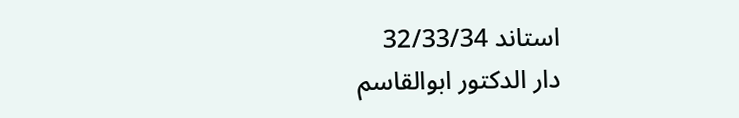استاند 32/33/34
دار الدكتور ابوالقاسم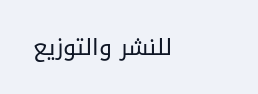للنشر والتوزيع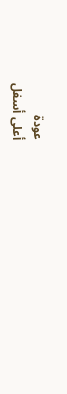عودة
أعلى أسفل